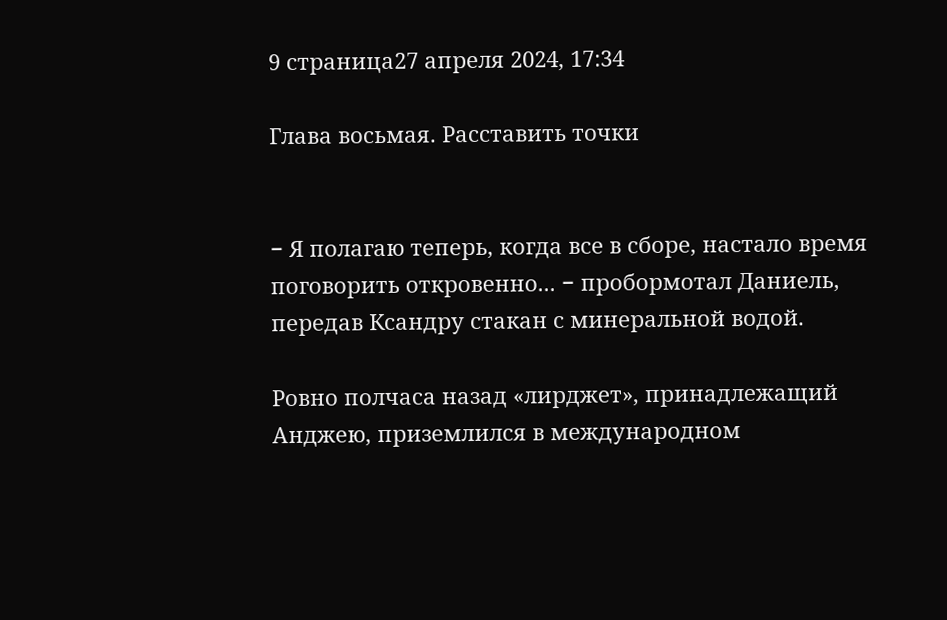9 страница27 апреля 2024, 17:34

Глава восьмая. Расставить точки


− Я полагаю теперь, когда все в сборе, настало время поговорить откровенно... − пробормотал Даниель, передав Ксандру стакан с минеральной водой.

Ровно полчаса назад «лирджет», принадлежащий Анджею, приземлился в международном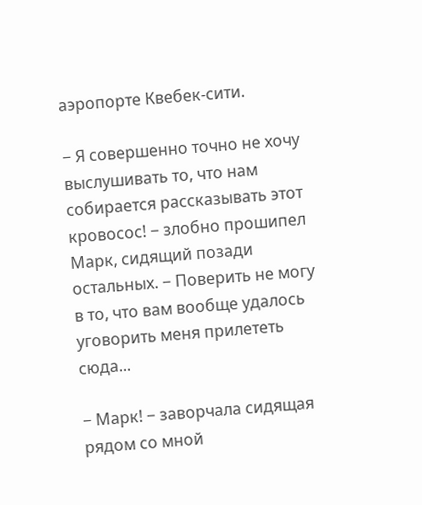аэропорте Квебек-сити.

− Я совершенно точно не хочу выслушивать то, что нам собирается рассказывать этот кровосос! − злобно прошипел Марк, сидящий позади остальных. − Поверить не могу в то, что вам вообще удалось уговорить меня прилететь сюда...

− Марк! − заворчала сидящая рядом со мной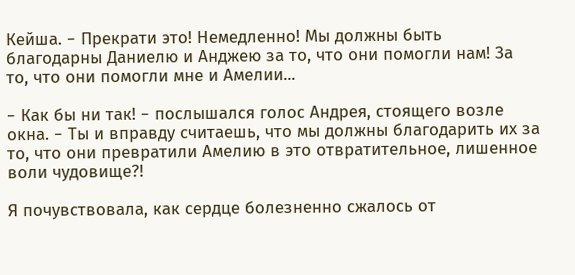Кейша. − Прекрати это! Немедленно! Мы должны быть благодарны Даниелю и Анджею за то, что они помогли нам! За то, что они помогли мне и Амелии...

− Как бы ни так! − послышался голос Андрея, стоящего возле окна. − Ты и вправду считаешь, что мы должны благодарить их за то, что они превратили Амелию в это отвратительное, лишенное воли чудовище?!

Я почувствовала, как сердце болезненно сжалось от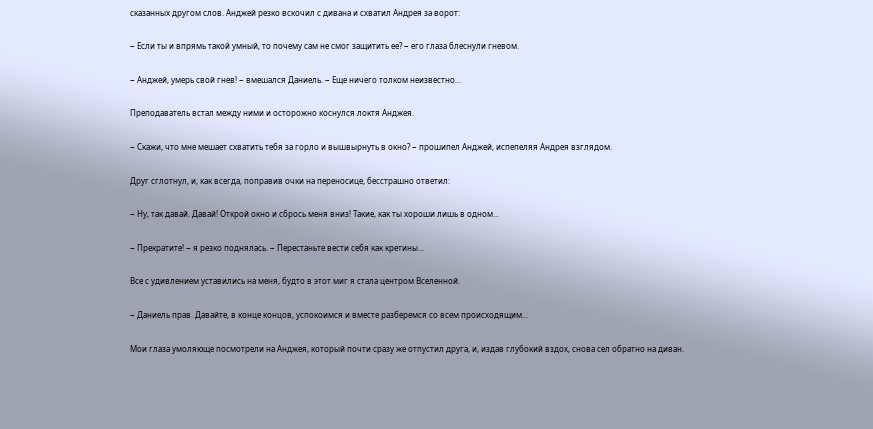сказанных другом слов. Анджей резко вскочил с дивана и схватил Андрея за ворот:

− Если ты и впрямь такой умный, то почему сам не смог защитить ее? − его глаза блеснули гневом.

− Анджей, умерь свой гнев! − вмешался Даниель. − Еще ничего толком неизвестно...

Преподаватель встал между ними и осторожно коснулся локтя Анджея.

− Скажи, что мне мешает схватить тебя за горло и вышвырнуть в окно? − прошипел Анджей, испепеляя Андрея взглядом.

Друг сглотнул, и, как всегда, поправив очки на переносице, бесстрашно ответил:

− Ну, так давай. Давай! Открой окно и сбрось меня вниз! Такие, как ты хороши лишь в одном...

− Прекратите! − я резко поднялась. − Перестаньте вести себя как кретины...

Все с удивлением уставились на меня, будто в этот миг я стала центром Вселенной.

− Даниель прав. Давайте, в конце концов, успокоимся и вместе разберемся со всем происходящим...

Мои глаза умоляюще посмотрели на Анджея, который почти сразу же отпустил друга, и, издав глубокий вздох, снова сел обратно на диван.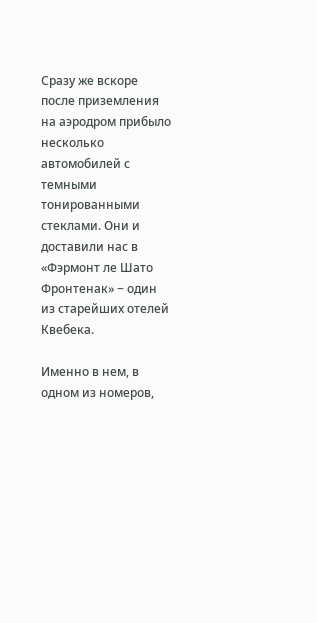Сразу же вскоре после приземления на аэродром прибыло несколько автомобилей с темными тонированными стеклами. Они и доставили нас в «Фэрмонт ле Шато Фронтенак» − один из старейших отелей Квебека.

Именно в нем, в одном из номеров,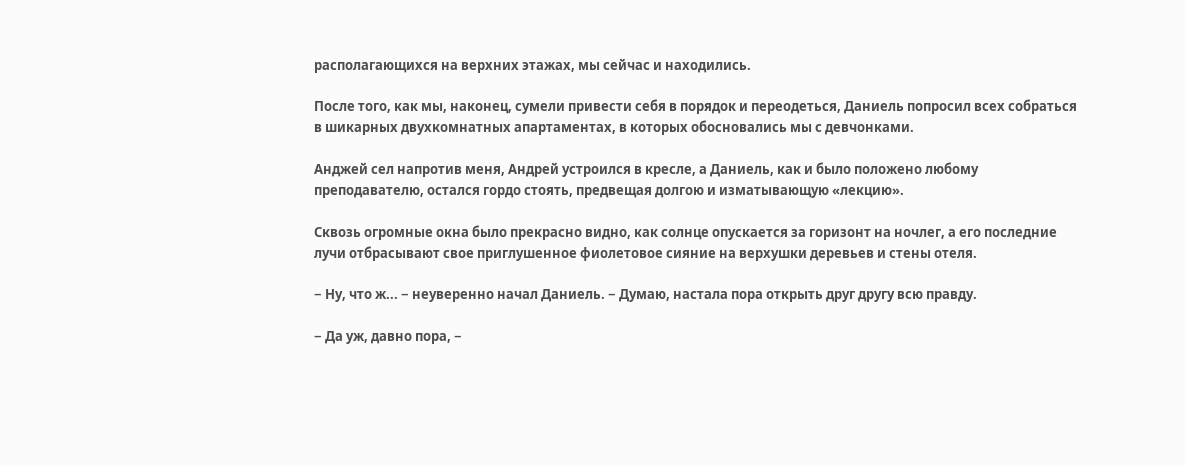располагающихся на верхних этажах, мы сейчас и находились.

После того, как мы, наконец, сумели привести себя в порядок и переодеться, Даниель попросил всех собраться в шикарных двухкомнатных апартаментах, в которых обосновались мы с девчонками.

Анджей сел напротив меня, Андрей устроился в кресле, а Даниель, как и было положено любому преподавателю, остался гордо стоять, предвещая долгою и изматывающую «лекцию».

Сквозь огромные окна было прекрасно видно, как солнце опускается за горизонт на ночлег, а его последние лучи отбрасывают свое приглушенное фиолетовое сияние на верхушки деревьев и стены отеля.

− Ну, что ж... − неуверенно начал Даниель. − Думаю, настала пора открыть друг другу всю правду.

− Да уж, давно пора, −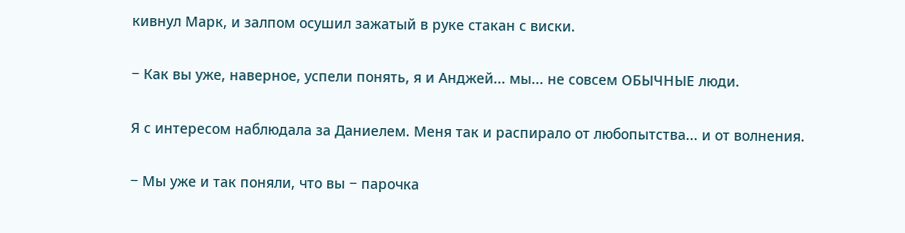кивнул Марк, и залпом осушил зажатый в руке стакан с виски.

− Как вы уже, наверное, успели понять, я и Анджей... мы... не совсем ОБЫЧНЫЕ люди.

Я с интересом наблюдала за Даниелем. Меня так и распирало от любопытства... и от волнения.

− Мы уже и так поняли, что вы − парочка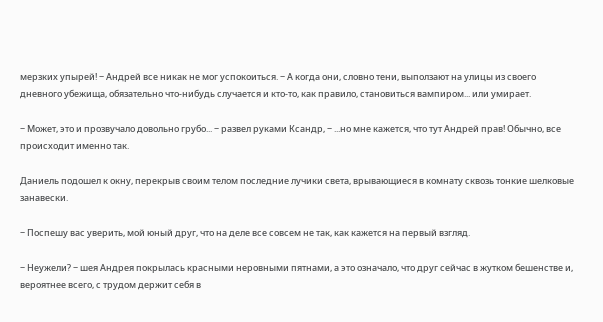мерзких упырей! − Андрей все никак не мог успокоиться. − А когда они, словно тени, выползают на улицы из своего дневного убежища, обязательно что-нибудь случается и кто-то, как правило, становиться вампиром... или умирает.

− Может, это и прозвучало довольно грубо... − развел руками Ксандр, − ...но мне кажется, что тут Андрей прав! Обычно, все происходит именно так.

Даниель подошел к окну, перекрыв своим телом последние лучики света, врывающиеся в комнату сквозь тонкие шелковые занавески.

− Поспешу вас уверить, мой юный друг, что на деле все совсем не так, как кажется на первый взгляд.

− Неужели? − шея Андрея покрылась красными неровными пятнами, а это означало, что друг сейчас в жутком бешенстве и, вероятнее всего, с трудом держит себя в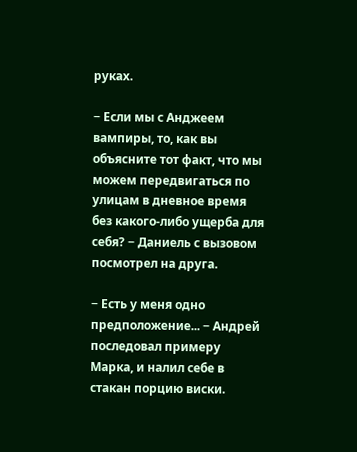руках.

− Если мы с Анджеем вампиры, то, как вы объясните тот факт, что мы можем передвигаться по улицам в дневное время без какого-либо ущерба для себя? − Даниель с вызовом посмотрел на друга.

− Есть у меня одно предположение... − Андрей последовал примеру Марка, и налил себе в стакан порцию виски.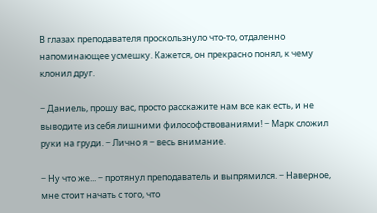В глазах преподавателя проскользнуло что-то, отдаленно напоминающее усмешку. Кажется, он прекрасно понял, к чему клонил друг.

− Даниель, прошу вас, просто расскажите нам все как есть, и не выводите из себя лишними философствованиями! − Марк сложил руки на груди. − Лично я − весь внимание.

− Ну что же... − протянул преподаватель и выпрямился. − Наверное, мне стоит начать с того, что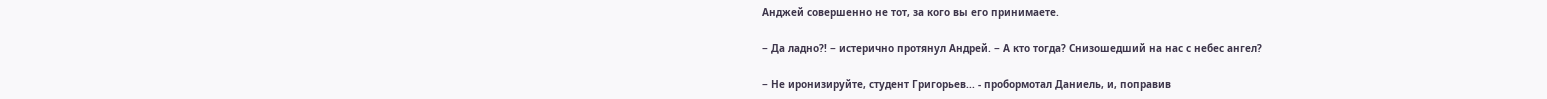Анджей совершенно не тот, за кого вы его принимаете.

− Да ладно?! − истерично протянул Андрей. − А кто тогда? Снизошедший на нас с небес ангел?

− Не иронизируйте, студент Григорьев... - пробормотал Даниель, и, поправив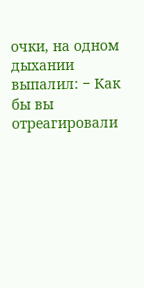очки, на одном дыхании выпалил: − Как бы вы отреагировали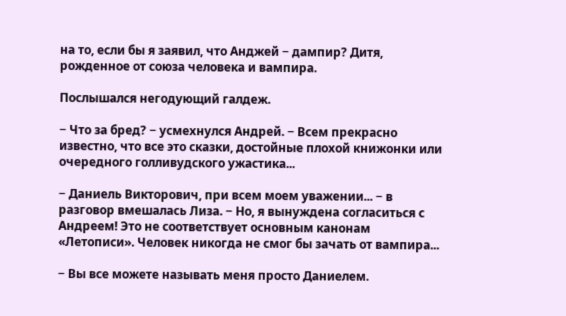на то, если бы я заявил, что Анджей − дампир? Дитя, рожденное от союза человека и вампира.

Послышался негодующий галдеж.

− Что за бред? − усмехнулся Андрей. − Всем прекрасно известно, что все это сказки, достойные плохой книжонки или очередного голливудского ужастика...

− Даниель Викторович, при всем моем уважении... − в разговор вмешалась Лиза. − Но, я вынуждена согласиться с Андреем! Это не соответствует основным канонам «Летописи». Человек никогда не смог бы зачать от вампира...

− Вы все можете называть меня просто Даниелем.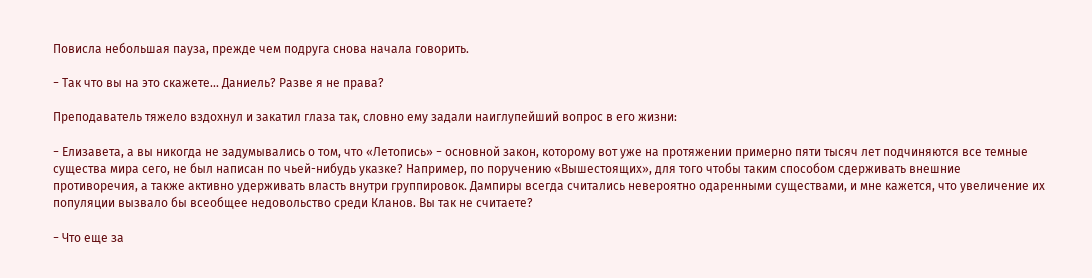Повисла небольшая пауза, прежде чем подруга снова начала говорить.

− Так что вы на это скажете... Даниель? Разве я не права?

Преподаватель тяжело вздохнул и закатил глаза так, словно ему задали наиглупейший вопрос в его жизни:

− Елизавета, а вы никогда не задумывались о том, что «Летопись» − основной закон, которому вот уже на протяжении примерно пяти тысяч лет подчиняются все темные существа мира сего, не был написан по чьей-нибудь указке? Например, по поручению «Вышестоящих», для того чтобы таким способом сдерживать внешние противоречия, а также активно удерживать власть внутри группировок. Дампиры всегда считались невероятно одаренными существами, и мне кажется, что увеличение их популяции вызвало бы всеобщее недовольство среди Кланов. Вы так не считаете?

− Что еще за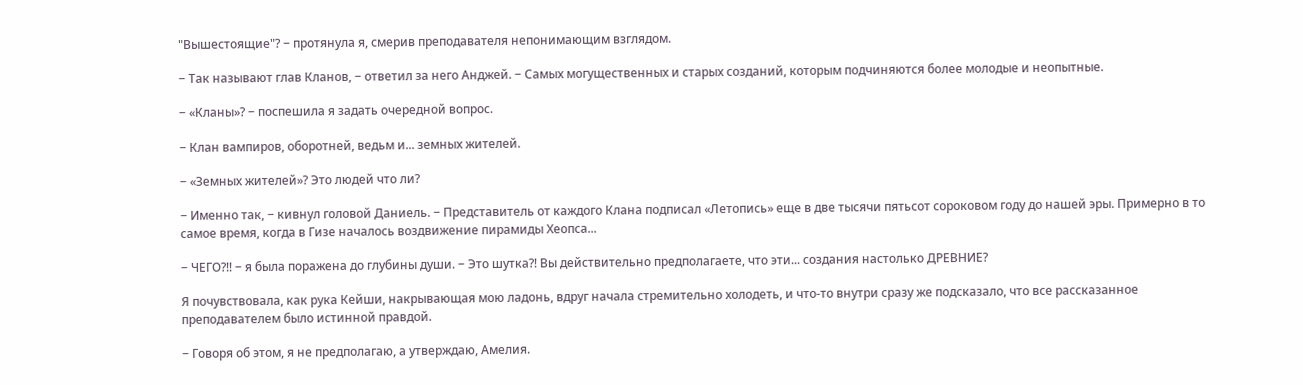"Вышестоящие"? − протянула я, смерив преподавателя непонимающим взглядом.

− Так называют глав Кланов, − ответил за него Анджей. − Самых могущественных и старых созданий, которым подчиняются более молодые и неопытные.

− «Кланы»? − поспешила я задать очередной вопрос.

− Клан вампиров, оборотней, ведьм и... земных жителей.

− «Земных жителей»? Это людей что ли?

− Именно так, − кивнул головой Даниель. − Представитель от каждого Клана подписал «Летопись» еще в две тысячи пятьсот сороковом году до нашей эры. Примерно в то самое время, когда в Гизе началось воздвижение пирамиды Хеопса...

− ЧЕГО?!! − я была поражена до глубины души. − Это шутка?! Вы действительно предполагаете, что эти... создания настолько ДРЕВНИЕ?

Я почувствовала, как рука Кейши, накрывающая мою ладонь, вдруг начала стремительно холодеть, и что-то внутри сразу же подсказало, что все рассказанное преподавателем было истинной правдой.

− Говоря об этом, я не предполагаю, а утверждаю, Амелия.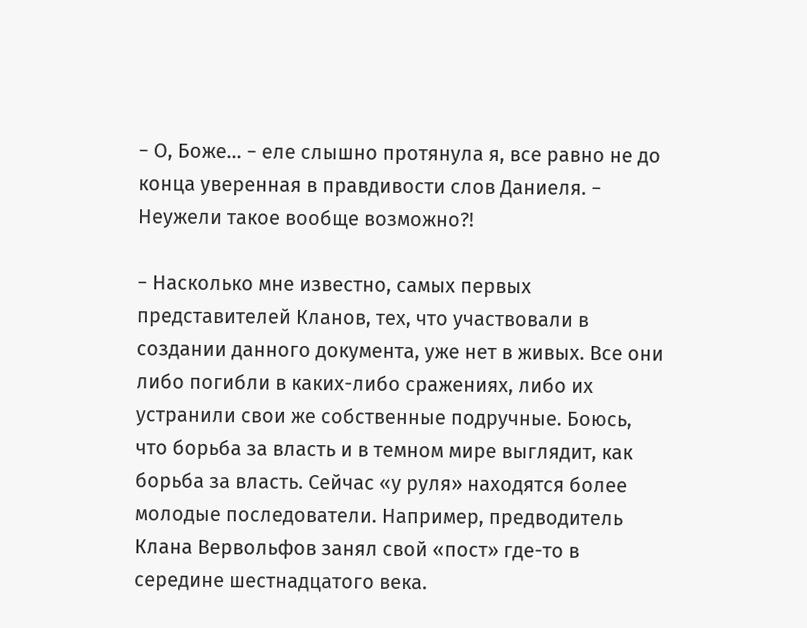− О, Боже... − еле слышно протянула я, все равно не до конца уверенная в правдивости слов Даниеля. − Неужели такое вообще возможно?!

− Насколько мне известно, самых первых представителей Кланов, тех, что участвовали в создании данного документа, уже нет в живых. Все они либо погибли в каких-либо сражениях, либо их устранили свои же собственные подручные. Боюсь, что борьба за власть и в темном мире выглядит, как борьба за власть. Сейчас «у руля» находятся более молодые последователи. Например, предводитель Клана Вервольфов занял свой «пост» где-то в середине шестнадцатого века.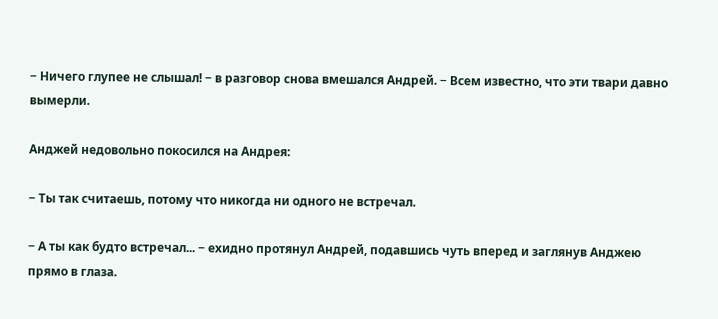− Ничего глупее не слышал! − в разговор снова вмешался Андрей. − Всем известно, что эти твари давно вымерли.

Анджей недовольно покосился на Андрея:

− Ты так считаешь, потому что никогда ни одного не встречал.

− А ты как будто встречал... − ехидно протянул Андрей, подавшись чуть вперед и заглянув Анджею прямо в глаза.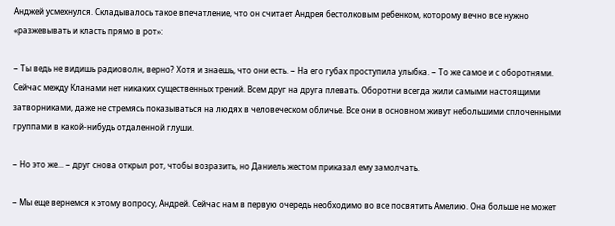Анджей усмехнулся. Складывалось такое впечатление, что он считает Андрея бестолковым ребенком, которому вечно все нужно «разжевывать и класть прямо в рот»:

− Ты ведь не видишь радиоволн, верно? Хотя и знаешь, что они есть. − На его губах проступила улыбка. − То же самое и с оборотнями. Сейчас между Кланами нет никаких существенных трений. Всем друг на друга плевать. Оборотни всегда жили самыми настоящими затворниками, даже не стремясь показываться на людях в человеческом обличье. Все они в основном живут небольшими сплоченными группами в какой-нибудь отдаленной глуши.

− Но это же... − друг снова открыл рот, чтобы возразить, но Даниель жестом приказал ему замолчать.

− Мы еще вернемся к этому вопросу, Андрей. Сейчас нам в первую очередь необходимо во все посвятить Амелию. Она больше не может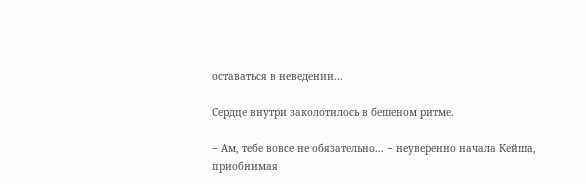оставаться в неведении...

Сердце внутри заколотилось в бешеном ритме.

− Ам, тебе вовсе не обязательно... − неуверенно начала Кейша, приобнимая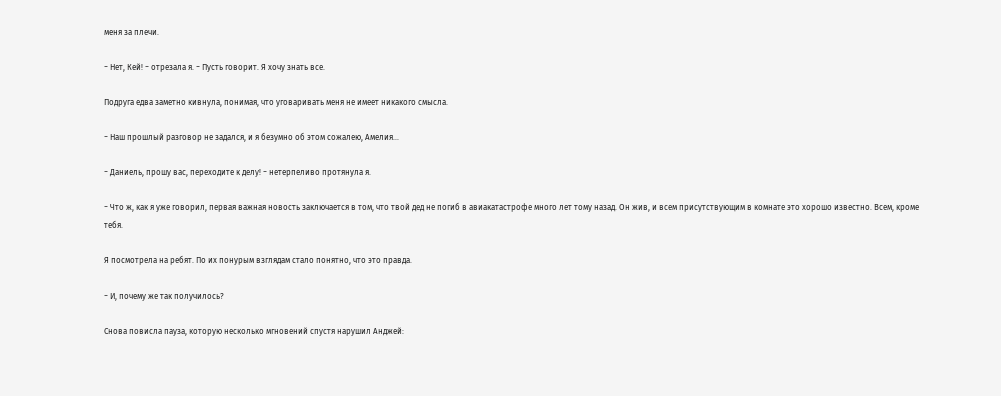меня за плечи.

− Нет, Кей! − отрезала я. − Пусть говорит. Я хочу знать все.

Подруга едва заметно кивнула, понимая, что уговаривать меня не имеет никакого смысла.

− Наш прошлый разговор не задался, и я безумно об этом сожалею, Амелия...

− Даниель, прошу вас, переходите к делу! − нетерпеливо протянула я.

− Что ж, как я уже говорил, первая важная новость заключается в том, что твой дед не погиб в авиакатастрофе много лет тому назад. Он жив, и всем присутствующим в комнате это хорошо известно. Всем, кроме тебя.

Я посмотрела на ребят. По их понурым взглядам стало понятно, что это правда.

− И, почему же так получилось?

Снова повисла пауза, которую несколько мгновений спустя нарушил Анджей: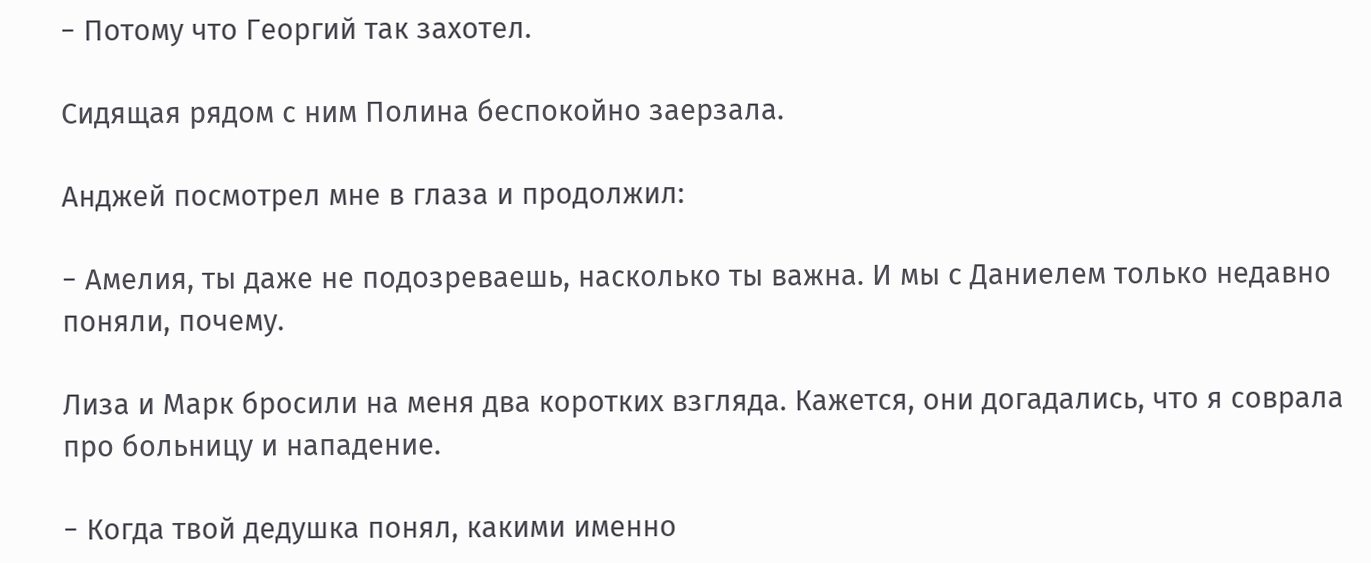− Потому что Георгий так захотел.

Сидящая рядом с ним Полина беспокойно заерзала.

Анджей посмотрел мне в глаза и продолжил:

− Амелия, ты даже не подозреваешь, насколько ты важна. И мы с Даниелем только недавно поняли, почему.

Лиза и Марк бросили на меня два коротких взгляда. Кажется, они догадались, что я соврала про больницу и нападение.

− Когда твой дедушка понял, какими именно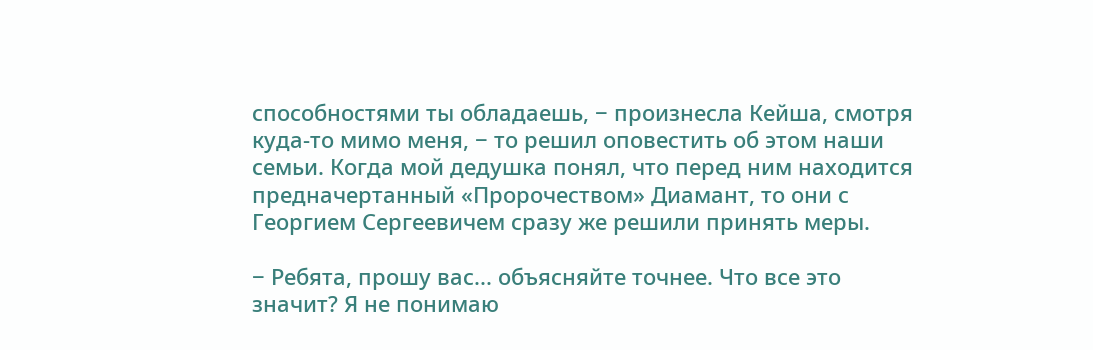способностями ты обладаешь, − произнесла Кейша, смотря куда-то мимо меня, − то решил оповестить об этом наши семьи. Когда мой дедушка понял, что перед ним находится предначертанный «Пророчеством» Диамант, то они с Георгием Сергеевичем сразу же решили принять меры.

− Ребята, прошу вас... объясняйте точнее. Что все это значит? Я не понимаю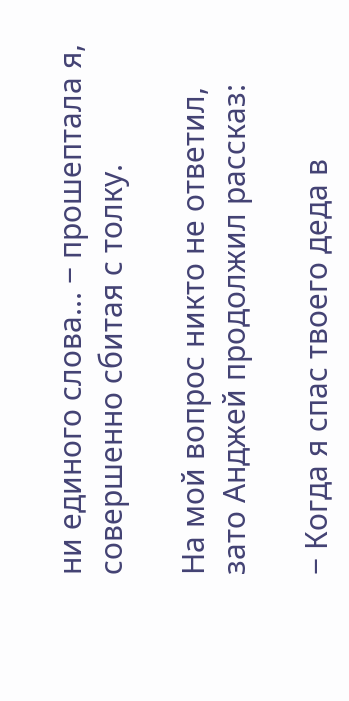ни единого слова... − прошептала я, совершенно сбитая с толку.

На мой вопрос никто не ответил, зато Анджей продолжил рассказ:

− Когда я спас твоего деда в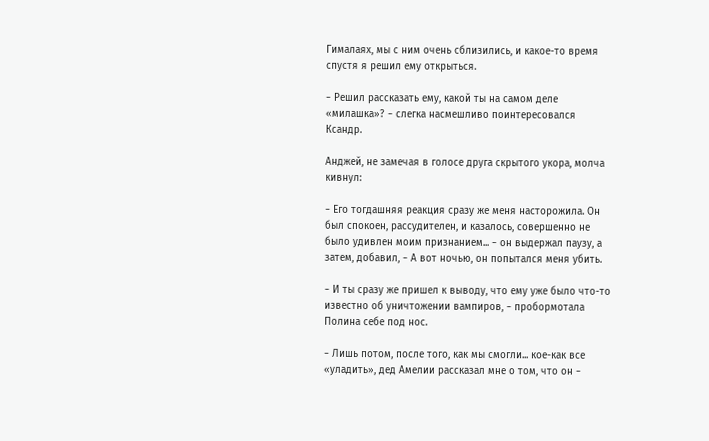Гималаях, мы с ним очень сблизились, и какое-то время спустя я решил ему открыться.

− Решил рассказать ему, какой ты на самом деле «милашка»? − слегка насмешливо поинтересовался Ксандр.

Анджей, не замечая в голосе друга скрытого укора, молча кивнул:

− Его тогдашняя реакция сразу же меня насторожила. Он был спокоен, рассудителен, и казалось, совершенно не было удивлен моим признанием... − он выдержал паузу, а затем, добавил, − А вот ночью, он попытался меня убить.

− И ты сразу же пришел к выводу, что ему уже было что-то известно об уничтожении вампиров, − пробормотала Полина себе под нос.

− Лишь потом, после того, как мы смогли... кое-как все «уладить», дед Амелии рассказал мне о том, что он −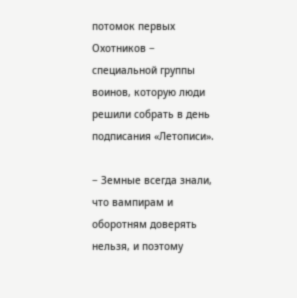потомок первых Охотников − специальной группы воинов, которую люди решили собрать в день подписания «Летописи».

− Земные всегда знали, что вампирам и оборотням доверять нельзя, и поэтому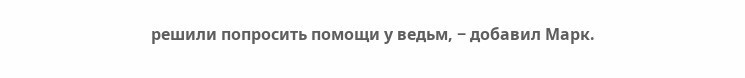решили попросить помощи у ведьм, − добавил Марк.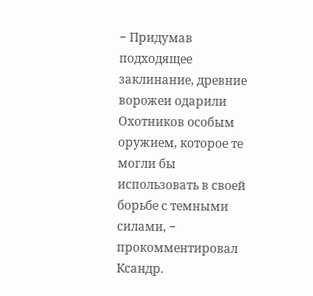− Придумав подходящее заклинание, древние ворожеи одарили Охотников особым оружием, которое те могли бы использовать в своей борьбе с темными силами, − прокомментировал Ксандр.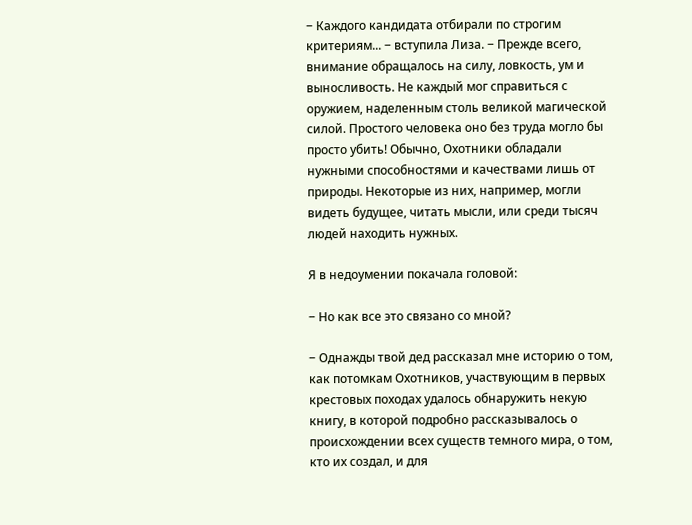− Каждого кандидата отбирали по строгим критериям... − вступила Лиза. − Прежде всего, внимание обращалось на силу, ловкость, ум и выносливость. Не каждый мог справиться с оружием, наделенным столь великой магической силой. Простого человека оно без труда могло бы просто убить! Обычно, Охотники обладали нужными способностями и качествами лишь от природы. Некоторые из них, например, могли видеть будущее, читать мысли, или среди тысяч людей находить нужных.

Я в недоумении покачала головой:

− Но как все это связано со мной?

− Однажды твой дед рассказал мне историю о том, как потомкам Охотников, участвующим в первых крестовых походах удалось обнаружить некую книгу, в которой подробно рассказывалось о происхождении всех существ темного мира, о том, кто их создал, и для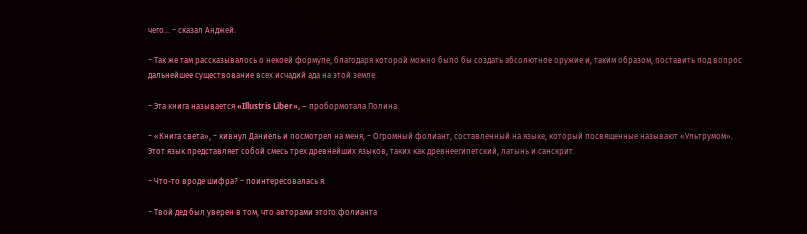чего... − сказал Анджей.

− Так же там рассказывалось о некоей формуле, благодаря которой можно было бы создать абсолютное оружие и, таким образом, поставить под вопрос дальнейшее существование всех исчадий ада на этой земле.

− Эта книга называется «Illustris Liber», − пробормотала Полина.

− «Книга света», − кивнул Даниель и посмотрел на меня, − Огромный фолиант, составленный на языке, который посвященные называют «Ультрумом». Этот язык представляет собой смесь трех древнейших языков, таких как древнеегипетский, латынь и санскрит.

− Что-то вроде шифра? − поинтересовалась я.

− Твой дед был уверен в том, что авторами этого фолианта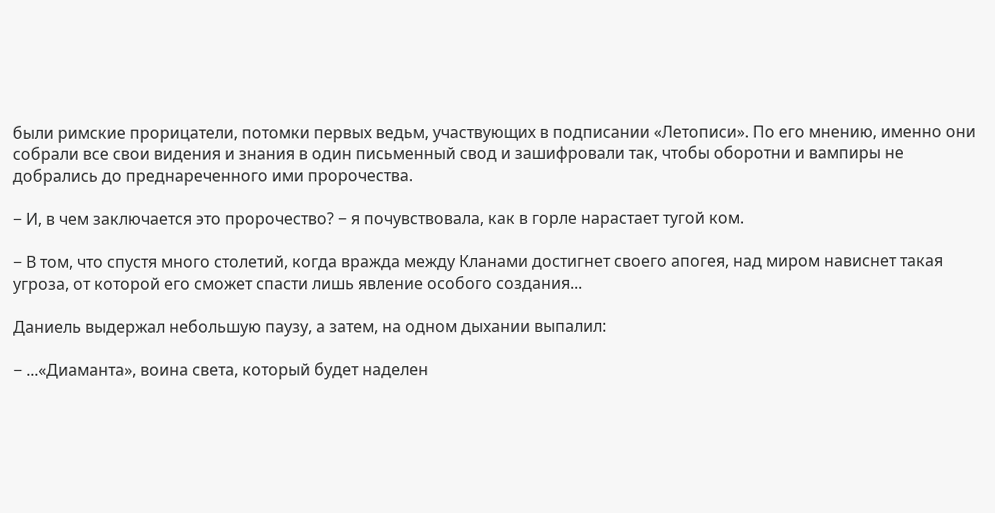были римские прорицатели, потомки первых ведьм, участвующих в подписании «Летописи». По его мнению, именно они собрали все свои видения и знания в один письменный свод и зашифровали так, чтобы оборотни и вампиры не добрались до преднареченного ими пророчества.

− И, в чем заключается это пророчество? − я почувствовала, как в горле нарастает тугой ком.

− В том, что спустя много столетий, когда вражда между Кланами достигнет своего апогея, над миром нависнет такая угроза, от которой его сможет спасти лишь явление особого создания...

Даниель выдержал небольшую паузу, а затем, на одном дыхании выпалил:

− ...«Диаманта», воина света, который будет наделен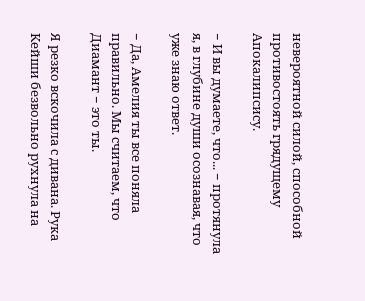невероятной силой, способной противостоять грядущему Апокалипсису.

− И вы думаете, что... − протянула я, в глубине души осознавая, что уже знаю ответ.

− Да, Амелия ты все поняла правильно. Мы считаем, что Диамант − это ты.

Я резко вскочила с дивана. Рука Кейши безвольно рухнула на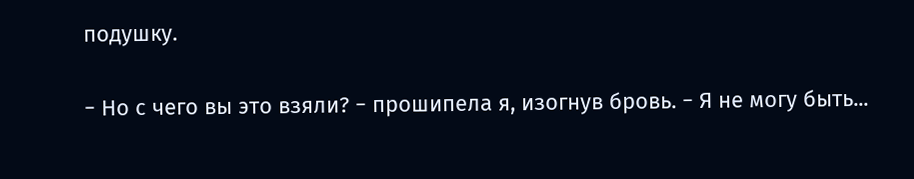подушку.

− Но с чего вы это взяли? − прошипела я, изогнув бровь. − Я не могу быть...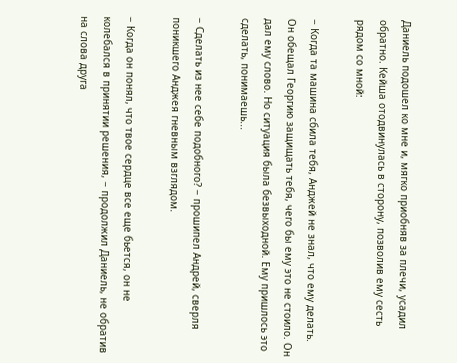Даниель подошел ко мне и, мягко приобняв за плечи, усадил обратно. Кейша отодвинулась в сторону, позволив ему сесть рядом со мной:

− Когда та машина сбила тебя, Анджей не знал, что ему делать. Он обещал Георгию защищать тебя, чего бы ему это не стоило. Он дал ему слово. Но ситуация была безвыходной. Ему пришлось это сделать, понимаешь...

− Сделать из нее себе подобного? − прошипел Андрей, сверля поникшего Анджея гневным взглядом.

− Когда он понял, что твое сердце все еще бьется, он не колебался в принятии решения, − продолжил Даниель, не обратив на слова друга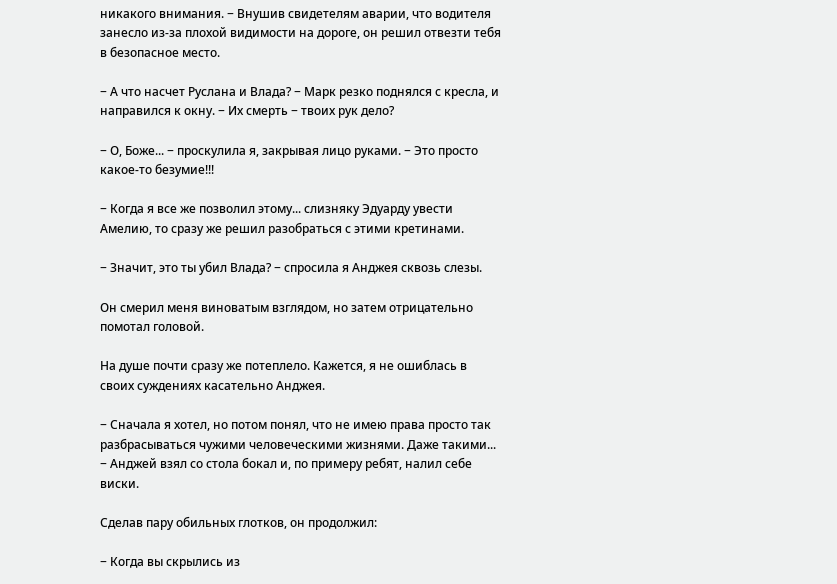никакого внимания. − Внушив свидетелям аварии, что водителя занесло из-за плохой видимости на дороге, он решил отвезти тебя в безопасное место.

− А что насчет Руслана и Влада? − Марк резко поднялся с кресла, и направился к окну. − Их смерть − твоих рук дело?

− О, Боже... − проскулила я, закрывая лицо руками. − Это просто какое-то безумие!!!

− Когда я все же позволил этому... слизняку Эдуарду увести Амелию, то сразу же решил разобраться с этими кретинами.

− Значит, это ты убил Влада? − спросила я Анджея сквозь слезы.

Он смерил меня виноватым взглядом, но затем отрицательно помотал головой.

На душе почти сразу же потеплело. Кажется, я не ошиблась в своих суждениях касательно Анджея.

− Сначала я хотел, но потом понял, что не имею права просто так разбрасываться чужими человеческими жизнями. Даже такими... − Анджей взял со стола бокал и, по примеру ребят, налил себе виски.

Сделав пару обильных глотков, он продолжил:

− Когда вы скрылись из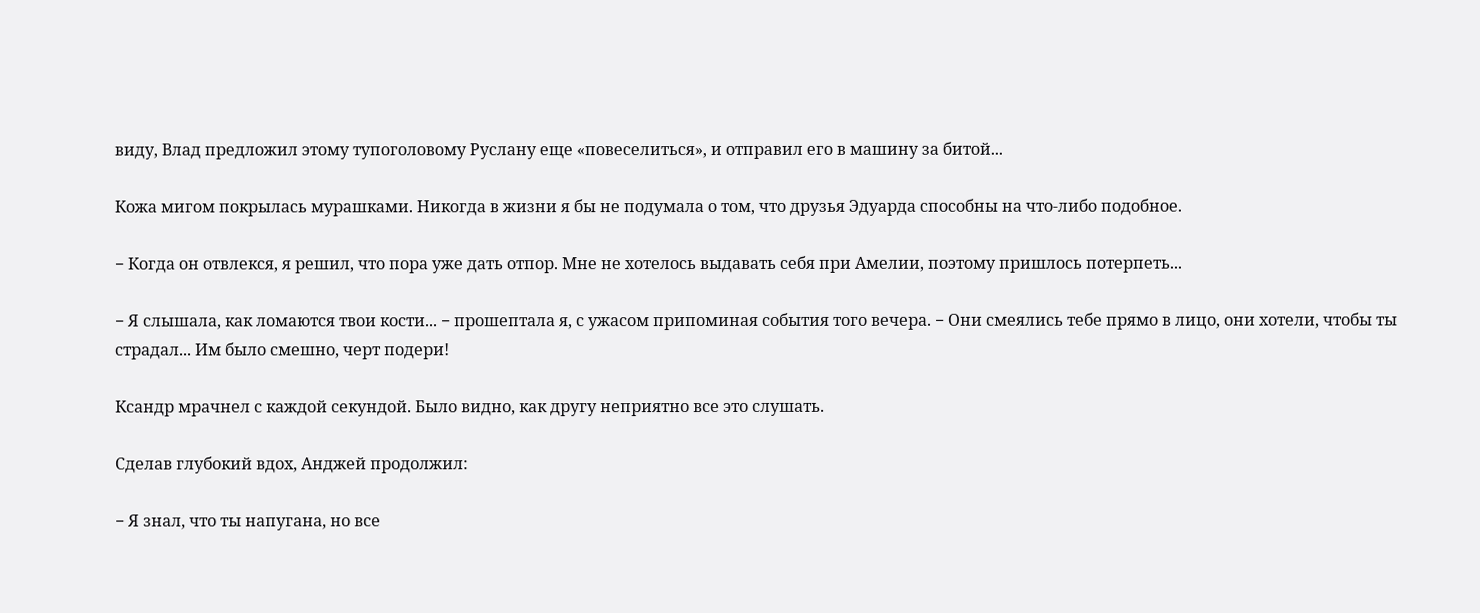виду, Влад предложил этому тупоголовому Руслану еще «повеселиться», и отправил его в машину за битой...

Кожа мигом покрылась мурашками. Никогда в жизни я бы не подумала о том, что друзья Эдуарда способны на что-либо подобное.

− Когда он отвлекся, я решил, что пора уже дать отпор. Мне не хотелось выдавать себя при Амелии, поэтому пришлось потерпеть...

− Я слышала, как ломаются твои кости... − прошептала я, с ужасом припоминая события того вечера. − Они смеялись тебе прямо в лицо, они хотели, чтобы ты страдал... Им было смешно, черт подери!

Ксандр мрачнел с каждой секундой. Было видно, как другу неприятно все это слушать.

Сделав глубокий вдох, Анджей продолжил:

− Я знал, что ты напугана, но все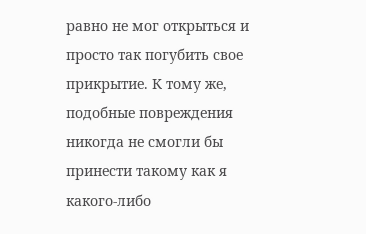равно не мог открыться и просто так погубить свое прикрытие. К тому же, подобные повреждения никогда не смогли бы принести такому как я какого-либо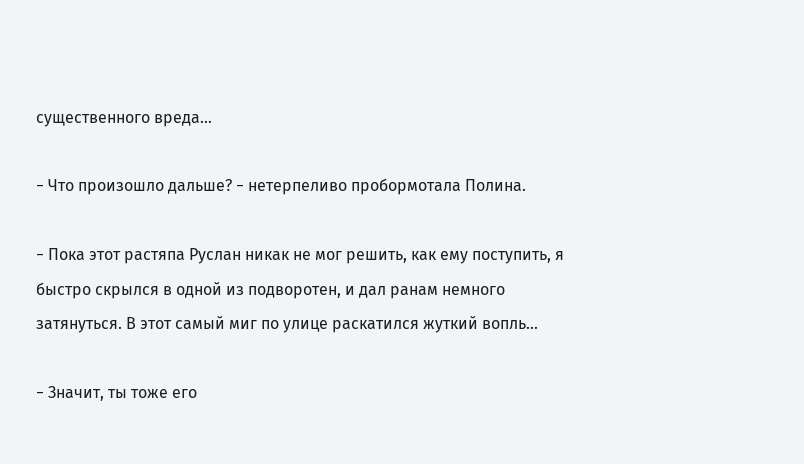существенного вреда...

− Что произошло дальше? − нетерпеливо пробормотала Полина.

− Пока этот растяпа Руслан никак не мог решить, как ему поступить, я быстро скрылся в одной из подворотен, и дал ранам немного затянуться. В этот самый миг по улице раскатился жуткий вопль...

− Значит, ты тоже его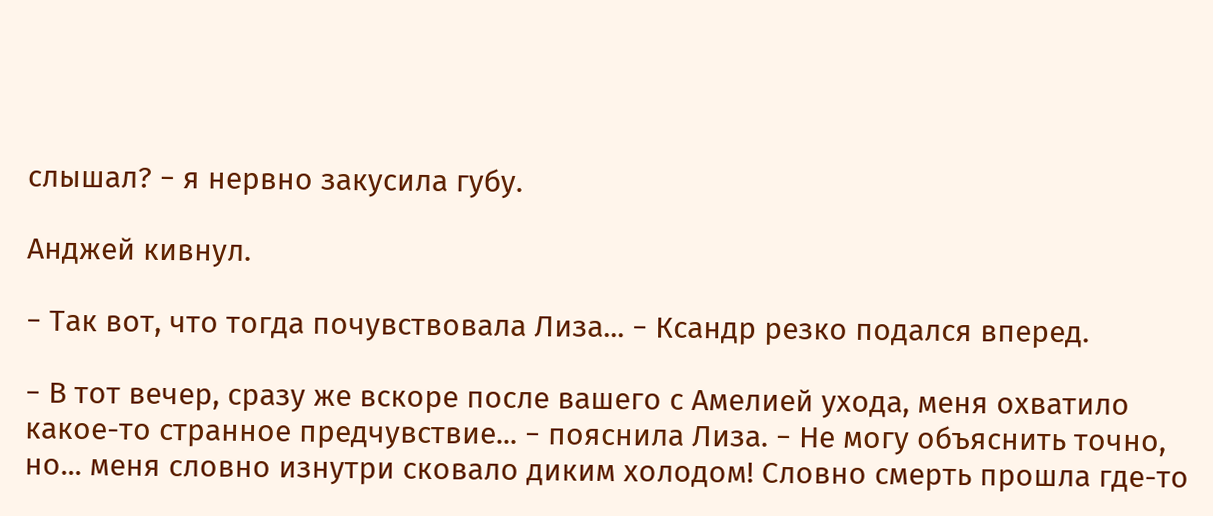слышал? − я нервно закусила губу.

Анджей кивнул.

− Так вот, что тогда почувствовала Лиза... − Ксандр резко подался вперед.

− В тот вечер, сразу же вскоре после вашего с Амелией ухода, меня охватило какое-то странное предчувствие... − пояснила Лиза. − Не могу объяснить точно, но... меня словно изнутри сковало диким холодом! Словно смерть прошла где-то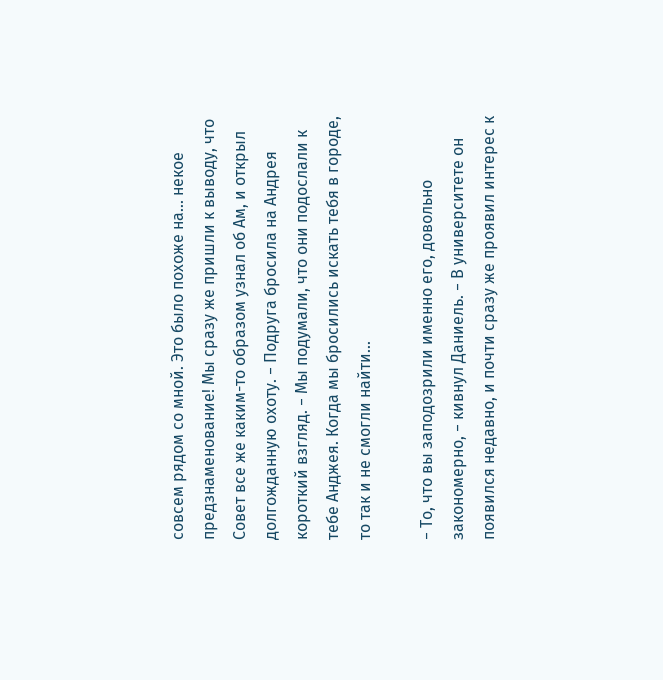совсем рядом со мной. Это было похоже на... некое предзнаменование! Мы сразу же пришли к выводу, что Совет все же каким-то образом узнал об Ам, и открыл долгожданную охоту. − Подруга бросила на Андрея короткий взгляд. − Мы подумали, что они подослали к тебе Анджея. Когда мы бросились искать тебя в городе, то так и не смогли найти...

− То, что вы заподозрили именно его, довольно закономерно, − кивнул Даниель. − В университете он появился недавно, и почти сразу же проявил интерес к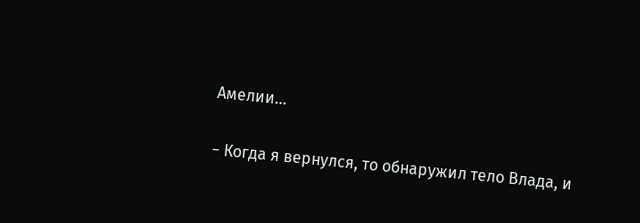Амелии...

− Когда я вернулся, то обнаружил тело Влада, и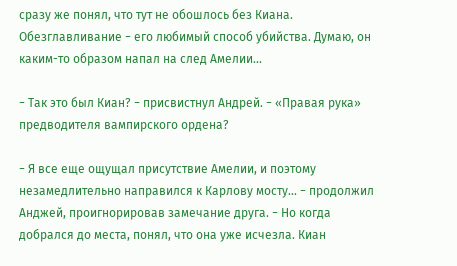сразу же понял, что тут не обошлось без Киана. Обезглавливание − его любимый способ убийства. Думаю, он каким-то образом напал на след Амелии...

− Так это был Киан? − присвистнул Андрей. − «Правая рука» предводителя вампирского ордена?

− Я все еще ощущал присутствие Амелии, и поэтому незамедлительно направился к Карлову мосту... − продолжил Анджей, проигнорировав замечание друга. − Но когда добрался до места, понял, что она уже исчезла. Киан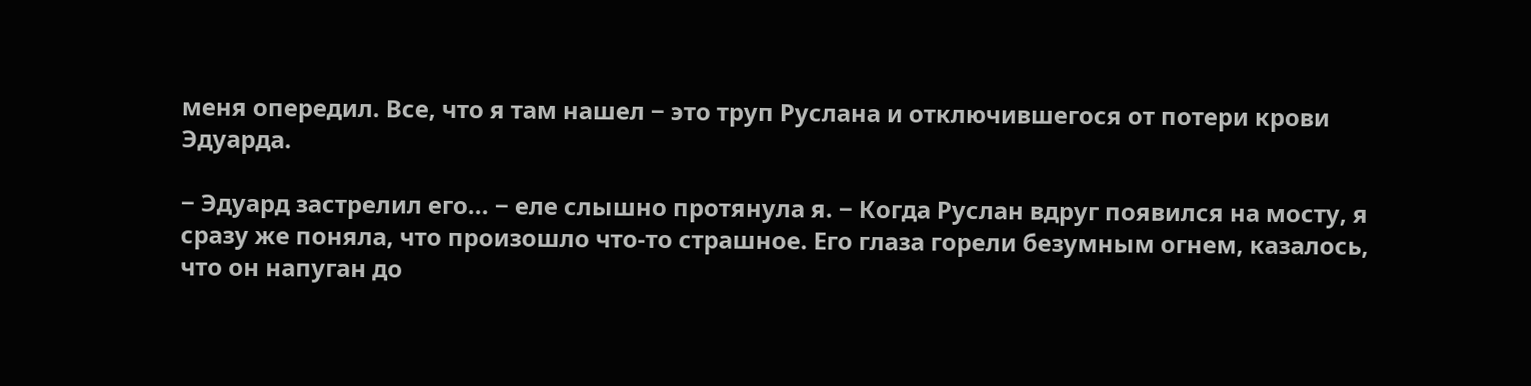меня опередил. Все, что я там нашел − это труп Руслана и отключившегося от потери крови Эдуарда.

− Эдуард застрелил его... − еле слышно протянула я. − Когда Руслан вдруг появился на мосту, я сразу же поняла, что произошло что-то страшное. Его глаза горели безумным огнем, казалось, что он напуган до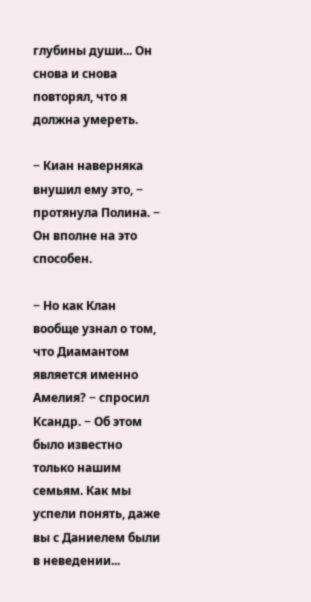глубины души... Он снова и снова повторял, что я должна умереть.

− Киан наверняка внушил ему это, − протянула Полина. − Он вполне на это способен.

− Но как Клан вообще узнал о том, что Диамантом является именно Амелия? − спросил Ксандр. − Об этом было известно только нашим семьям. Как мы успели понять, даже вы с Даниелем были в неведении...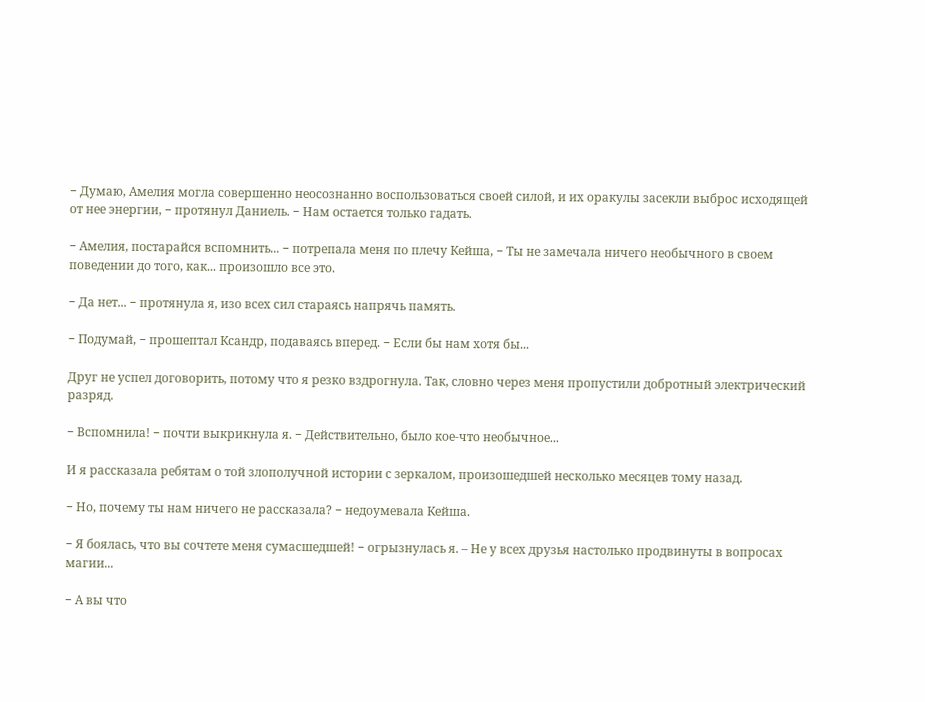− Думаю, Амелия могла совершенно неосознанно воспользоваться своей силой, и их оракулы засекли выброс исходящей от нее энергии, − протянул Даниель. − Нам остается только гадать.

− Амелия, постарайся вспомнить... − потрепала меня по плечу Кейша, − Ты не замечала ничего необычного в своем поведении до того, как... произошло все это.

− Да нет... − протянула я, изо всех сил стараясь напрячь память.

− Подумай, − прошептал Ксандр, подаваясь вперед. − Если бы нам хотя бы...

Друг не успел договорить, потому что я резко вздрогнула. Так, словно через меня пропустили добротный электрический разряд.

− Вспомнила! − почти выкрикнула я. − Действительно, было кое-что необычное...

И я рассказала ребятам о той злополучной истории с зеркалом, произошедшей несколько месяцев тому назад.

− Но, почему ты нам ничего не рассказала? − недоумевала Кейша.

− Я боялась, что вы сочтете меня сумасшедшей! − огрызнулась я. – Не у всех друзья настолько продвинуты в вопросах магии...

− А вы что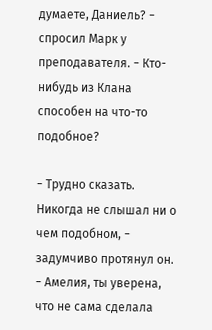думаете, Даниель? − спросил Марк у преподавателя. − Кто-нибудь из Клана способен на что-то подобное?

− Трудно сказать. Никогда не слышал ни о чем подобном, − задумчиво протянул он. − Амелия, ты уверена, что не сама сделала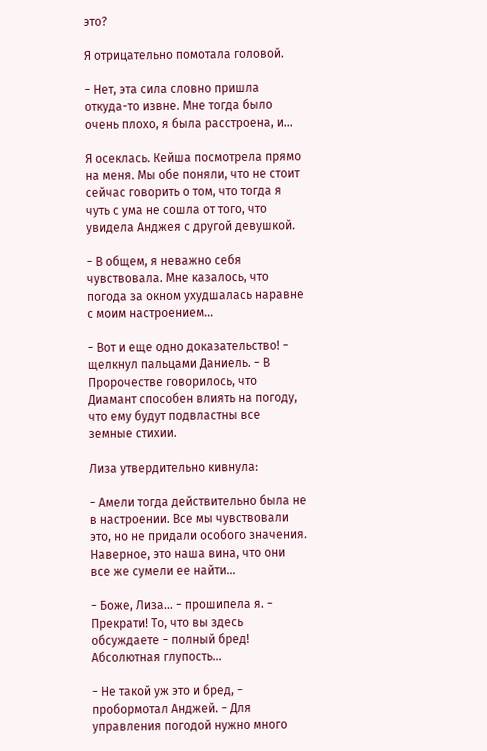это?

Я отрицательно помотала головой.

− Нет, эта сила словно пришла откуда-то извне. Мне тогда было очень плохо, я была расстроена, и...

Я осеклась. Кейша посмотрела прямо на меня. Мы обе поняли, что не стоит сейчас говорить о том, что тогда я чуть с ума не сошла от того, что увидела Анджея с другой девушкой.

− В общем, я неважно себя чувствовала. Мне казалось, что погода за окном ухудшалась наравне с моим настроением...

− Вот и еще одно доказательство! − щелкнул пальцами Даниель. − В Пророчестве говорилось, что Диамант способен влиять на погоду, что ему будут подвластны все земные стихии.

Лиза утвердительно кивнула:

− Амели тогда действительно была не в настроении. Все мы чувствовали это, но не придали особого значения. Наверное, это наша вина, что они все же сумели ее найти...

− Боже, Лиза... − прошипела я. − Прекрати! То, что вы здесь обсуждаете − полный бред! Абсолютная глупость...

− Не такой уж это и бред, − пробормотал Анджей. − Для управления погодой нужно много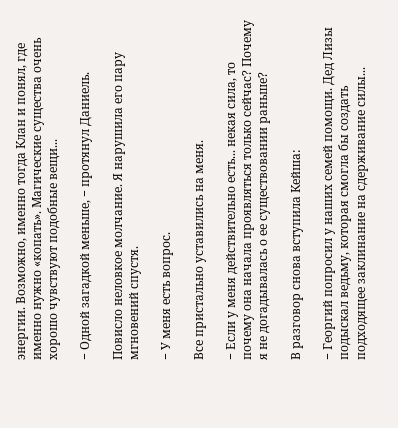энергии. Возможно, именно тогда Клан и понял, где именно нужно «копать». Магические существа очень хорошо чувствуют подобные вещи...

− Одной загадкой меньше, − протянул Даниель.

Повисло неловкое молчание. Я нарушила его пару мгновений спустя.

− У меня есть вопрос.

Все пристально уставились на меня.

− Если у меня действительно есть... некая сила, то почему она начала проявляться только сейчас? Почему я не догадывалась о ее существовании раньше?

В разговор снова вступила Кейша:

− Георгий попросил у наших семей помощи. Дед Лизы подыскал ведьму, которая смогла бы создать подходящее заклинание на сдерживание силы...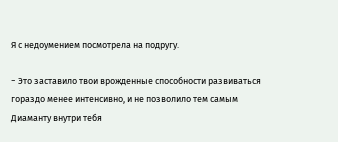Я с недоумением посмотрела на подругу.

− Это заставило твои врожденные способности развиваться гораздо менее интенсивно, и не позволило тем самым Диаманту внутри тебя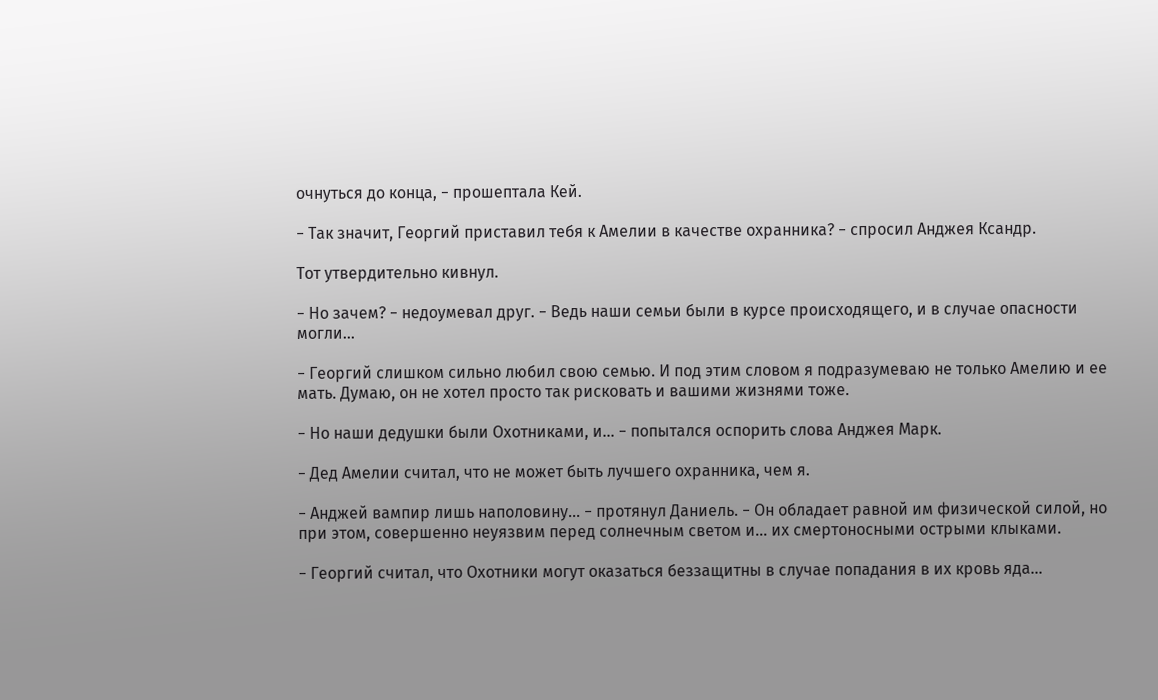очнуться до конца, − прошептала Кей.

− Так значит, Георгий приставил тебя к Амелии в качестве охранника? − спросил Анджея Ксандр.

Тот утвердительно кивнул.

− Но зачем? − недоумевал друг. − Ведь наши семьи были в курсе происходящего, и в случае опасности могли...

− Георгий слишком сильно любил свою семью. И под этим словом я подразумеваю не только Амелию и ее мать. Думаю, он не хотел просто так рисковать и вашими жизнями тоже.

− Но наши дедушки были Охотниками, и... − попытался оспорить слова Анджея Марк.

− Дед Амелии считал, что не может быть лучшего охранника, чем я.

− Анджей вампир лишь наполовину... − протянул Даниель. − Он обладает равной им физической силой, но при этом, совершенно неуязвим перед солнечным светом и... их смертоносными острыми клыками.

− Георгий считал, что Охотники могут оказаться беззащитны в случае попадания в их кровь яда...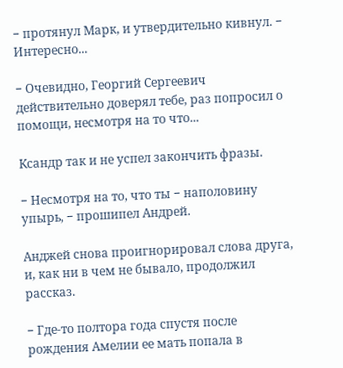− протянул Марк, и утвердительно кивнул. − Интересно...

− Очевидно, Георгий Сергеевич действительно доверял тебе, раз попросил о помощи, несмотря на то что...

Ксандр так и не успел закончить фразы.

− Несмотря на то, что ты − наполовину упырь, − прошипел Андрей.

Анджей снова проигнорировал слова друга, и, как ни в чем не бывало, продолжил рассказ.

− Где-то полтора года спустя после рождения Амелии ее мать попала в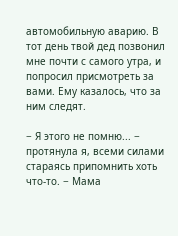автомобильную аварию. В тот день твой дед позвонил мне почти с самого утра, и попросил присмотреть за вами. Ему казалось, что за ним следят.

− Я этого не помню... − протянула я, всеми силами стараясь припомнить хоть что-то. − Мама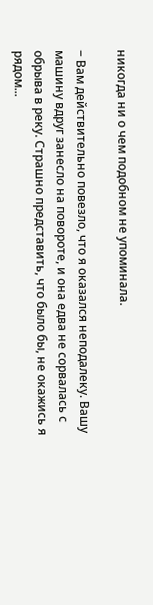никогда ни о чем подобном не упоминала.

− Вам действительно повезло, что я оказался неподалеку. Вашу машину вдруг занесло на повороте, и она едва не сорвалась с обрыва в реку. Страшно представить, что было бы, не окажись я рядом...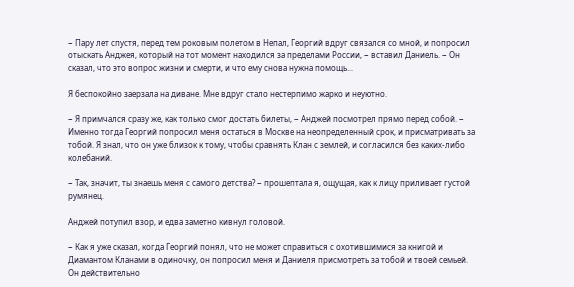− Пару лет спустя, перед тем роковым полетом в Непал, Георгий вдруг связался со мной, и попросил отыскать Анджея, который на тот момент находился за пределами России, − вставил Даниель. − Он сказал, что это вопрос жизни и смерти, и что ему снова нужна помощь...

Я беспокойно заерзала на диване. Мне вдруг стало нестерпимо жарко и неуютно.

− Я примчался сразу же, как только смог достать билеты, − Анджей посмотрел прямо перед собой. − Именно тогда Георгий попросил меня остаться в Москве на неопределенный срок, и присматривать за тобой. Я знал, что он уже близок к тому, чтобы сравнять Клан с землей, и согласился без каких-либо колебаний.

− Так, значит, ты знаешь меня с самого детства? − прошептала я, ощущая, как к лицу приливает густой румянец.

Анджей потупил взор, и едва заметно кивнул головой.

− Как я уже сказал, когда Георгий понял, что не может справиться с охотившимися за книгой и Диамантом Кланами в одиночку, он попросил меня и Даниеля присмотреть за тобой и твоей семьей. Он действительно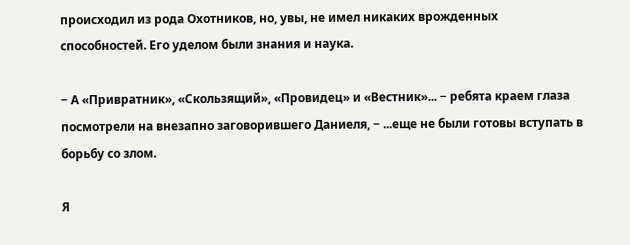происходил из рода Охотников, но, увы, не имел никаких врожденных способностей. Его уделом были знания и наука.

− А «Привратник», «Скользящий», «Провидец» и «Вестник»... − ребята краем глаза посмотрели на внезапно заговорившего Даниеля, − ...еще не были готовы вступать в борьбу со злом.

Я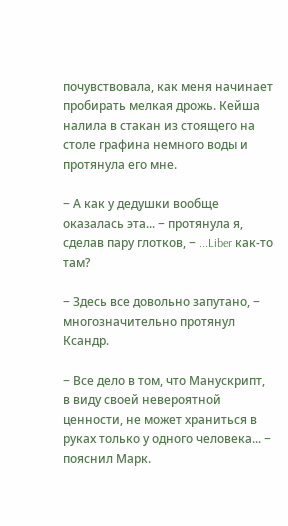почувствовала, как меня начинает пробирать мелкая дрожь. Кейша налила в стакан из стоящего на столе графина немного воды и протянула его мне.

− А как у дедушки вообще оказалась эта... − протянула я, сделав пару глотков, − ...Liber как-то там?

− Здесь все довольно запутано, − многозначительно протянул Ксандр.

− Все дело в том, что Манускрипт, в виду своей невероятной ценности, не может храниться в руках только у одного человека... − пояснил Марк.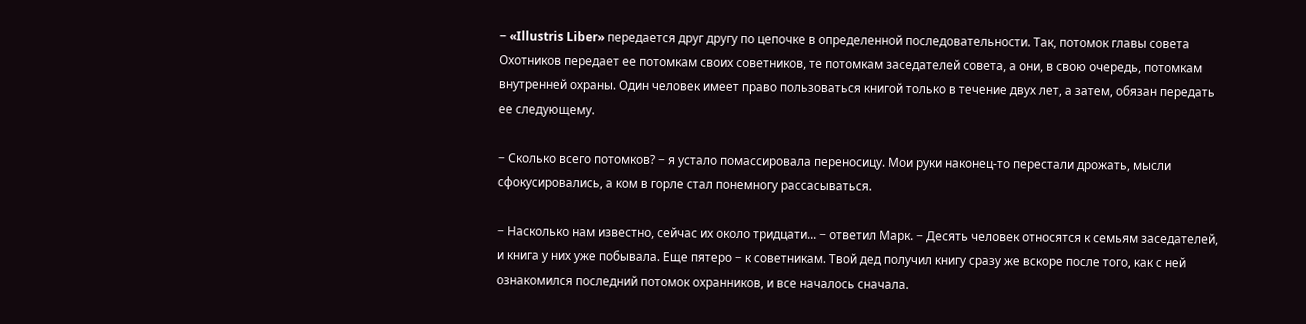− «Illustris Liber» передается друг другу по цепочке в определенной последовательности. Так, потомок главы совета Охотников передает ее потомкам своих советников, те потомкам заседателей совета, а они, в свою очередь, потомкам внутренней охраны. Один человек имеет право пользоваться книгой только в течение двух лет, а затем, обязан передать ее следующему.

− Сколько всего потомков? − я устало помассировала переносицу. Мои руки наконец-то перестали дрожать, мысли сфокусировались, а ком в горле стал понемногу рассасываться.

− Насколько нам известно, сейчас их около тридцати... − ответил Марк. − Десять человек относятся к семьям заседателей, и книга у них уже побывала. Еще пятеро − к советникам. Твой дед получил книгу сразу же вскоре после того, как с ней ознакомился последний потомок охранников, и все началось сначала.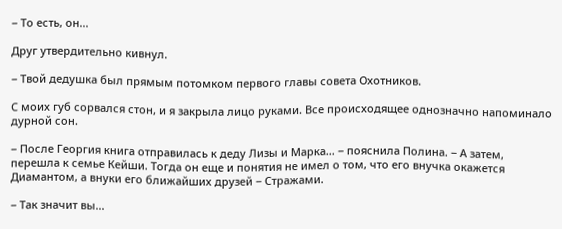− То есть, он...

Друг утвердительно кивнул.

− Твой дедушка был прямым потомком первого главы совета Охотников.

С моих губ сорвался стон, и я закрыла лицо руками. Все происходящее однозначно напоминало дурной сон.

− После Георгия книга отправилась к деду Лизы и Марка... − пояснила Полина. − А затем, перешла к семье Кейши. Тогда он еще и понятия не имел о том, что его внучка окажется Диамантом, а внуки его ближайших друзей − Стражами.

− Так значит вы...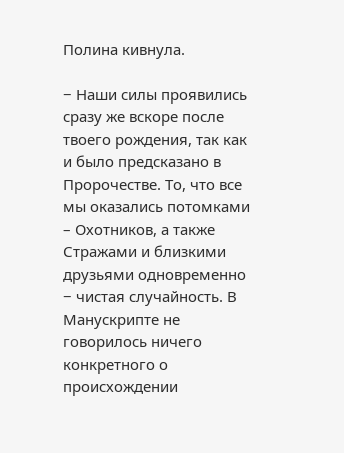Полина кивнула.

− Наши силы проявились сразу же вскоре после твоего рождения, так как и было предсказано в Пророчестве. То, что все мы оказались потомками – Охотников, а также Стражами и близкими друзьями одновременно − чистая случайность. В Манускрипте не говорилось ничего конкретного о происхождении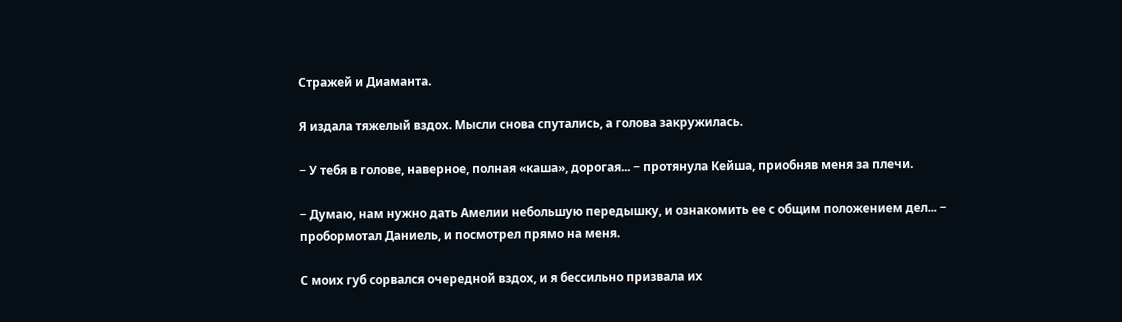Стражей и Диаманта.

Я издала тяжелый вздох. Мысли снова спутались, а голова закружилась.

− У тебя в голове, наверное, полная «каша», дорогая... − протянула Кейша, приобняв меня за плечи.

− Думаю, нам нужно дать Амелии небольшую передышку, и ознакомить ее с общим положением дел... − пробормотал Даниель, и посмотрел прямо на меня.

С моих губ сорвался очередной вздох, и я бессильно призвала их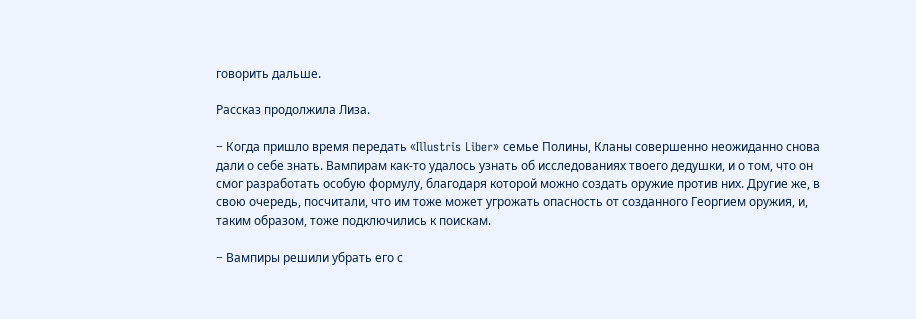говорить дальше.

Рассказ продолжила Лиза.

− Когда пришло время передать «Illustris Liber» семье Полины, Кланы совершенно неожиданно снова дали о себе знать. Вампирам как-то удалось узнать об исследованиях твоего дедушки, и о том, что он смог разработать особую формулу, благодаря которой можно создать оружие против них. Другие же, в свою очередь, посчитали, что им тоже может угрожать опасность от созданного Георгием оружия, и, таким образом, тоже подключились к поискам.

− Вампиры решили убрать его с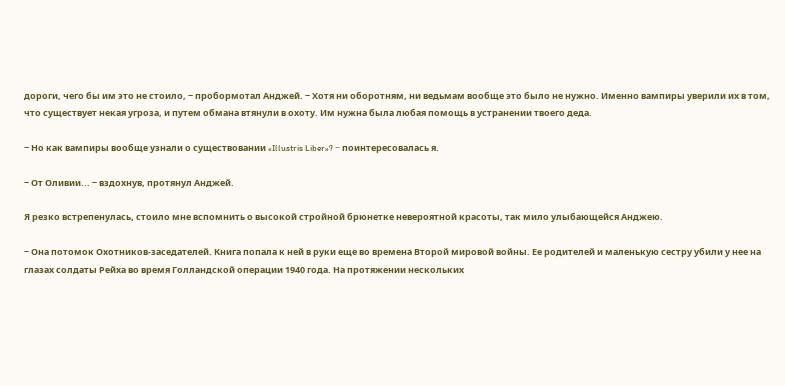дороги, чего бы им это не стоило, − пробормотал Анджей. − Хотя ни оборотням, ни ведьмам вообще это было не нужно. Именно вампиры уверили их в том, что существует некая угроза, и путем обмана втянули в охоту. Им нужна была любая помощь в устранении твоего деда.

− Но как вампиры вообще узнали о существовании «Illustris Liber»? − поинтересовалась я.

− От Оливии... − вздохнув, протянул Анджей.

Я резко встрепенулась, стоило мне вспомнить о высокой стройной брюнетке невероятной красоты, так мило улыбающейся Анджею.

− Она потомок Охотников-заседателей. Книга попала к ней в руки еще во времена Второй мировой войны. Ее родителей и маленькую сестру убили у нее на глазах солдаты Рейха во время Голландской операции 1940 года. На протяжении нескольких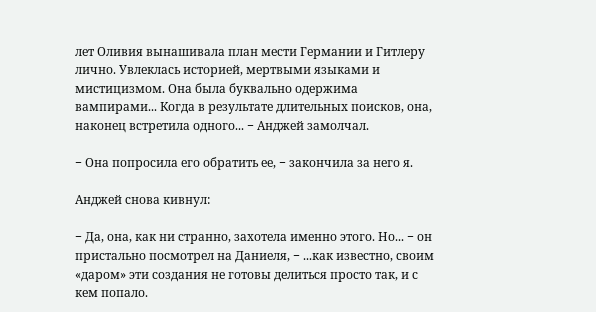лет Оливия вынашивала план мести Германии и Гитлеру лично. Увлеклась историей, мертвыми языками и мистицизмом. Она была буквально одержима вампирами... Когда в результате длительных поисков, она, наконец встретила одного... − Анджей замолчал.

− Она попросила его обратить ее, − закончила за него я.

Анджей снова кивнул:

− Да, она, как ни странно, захотела именно этого. Но... − он пристально посмотрел на Даниеля, − ...как известно, своим «даром» эти создания не готовы делиться просто так, и с кем попало.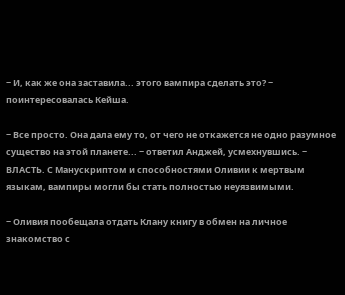− И, как же она заставила... этого вампира сделать это? − поинтересовалась Кейша.

− Все просто. Она дала ему то, от чего не откажется не одно разумное существо на этой планете... − ответил Анджей, усмехнувшись. − ВЛАСТЬ. С Манускриптом и способностями Оливии к мертвым языкам, вампиры могли бы стать полностью неуязвимыми.

− Оливия пообещала отдать Клану книгу в обмен на личное знакомство с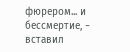фюрером... и бессмертие, − вставил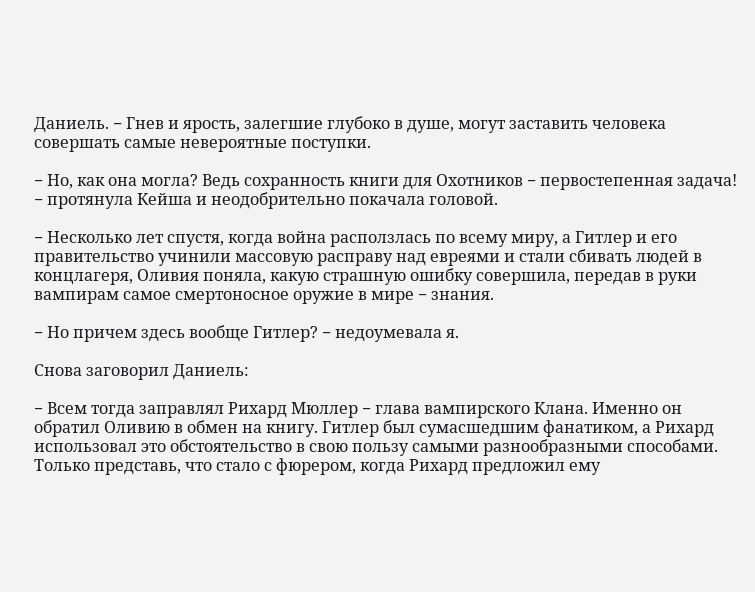Даниель. − Гнев и ярость, залегшие глубоко в душе, могут заставить человека совершать самые невероятные поступки.

− Но, как она могла? Ведь сохранность книги для Охотников − первостепенная задача! − протянула Кейша и неодобрительно покачала головой.

− Несколько лет спустя, когда война расползлась по всему миру, а Гитлер и его правительство учинили массовую расправу над евреями и стали сбивать людей в концлагеря, Оливия поняла, какую страшную ошибку совершила, передав в руки вампирам самое смертоносное оружие в мире − знания.

− Но причем здесь вообще Гитлер? − недоумевала я.

Снова заговорил Даниель:

− Всем тогда заправлял Рихард Мюллер − глава вампирского Клана. Именно он обратил Оливию в обмен на книгу. Гитлер был сумасшедшим фанатиком, а Рихард использовал это обстоятельство в свою пользу самыми разнообразными способами. Только представь, что стало с фюрером, когда Рихард предложил ему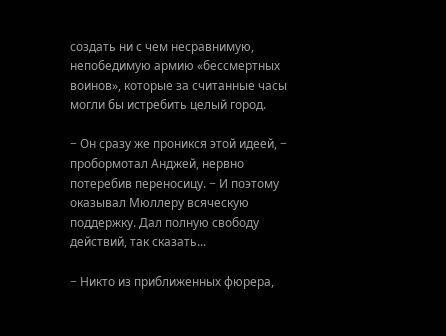создать ни с чем несравнимую, непобедимую армию «бессмертных воинов», которые за считанные часы могли бы истребить целый город.

− Он сразу же проникся этой идеей, − пробормотал Анджей, нервно потеребив переносицу. − И поэтому оказывал Мюллеру всяческую поддержку. Дал полную свободу действий, так сказать...

− Никто из приближенных фюрера,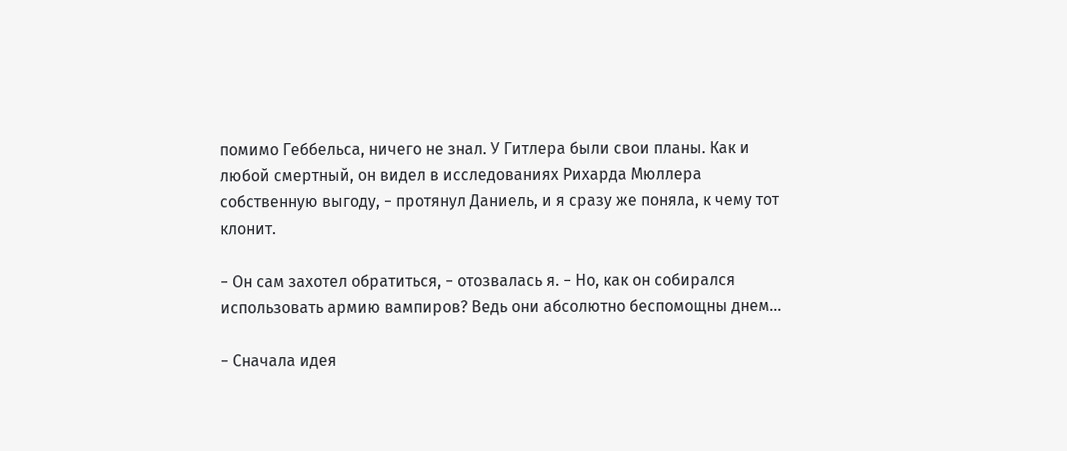помимо Геббельса, ничего не знал. У Гитлера были свои планы. Как и любой смертный, он видел в исследованиях Рихарда Мюллера собственную выгоду, − протянул Даниель, и я сразу же поняла, к чему тот клонит.

− Он сам захотел обратиться, − отозвалась я. − Но, как он собирался использовать армию вампиров? Ведь они абсолютно беспомощны днем...

− Сначала идея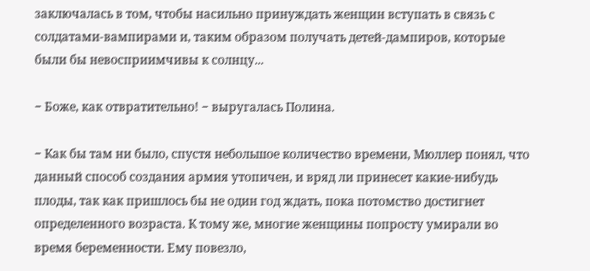заключалась в том, чтобы насильно принуждать женщин вступать в связь с солдатами-вампирами и, таким образом получать детей-дампиров, которые были бы невосприимчивы к солнцу...

− Боже, как отвратительно! − выругалась Полина.

− Как бы там ни было, спустя небольшое количество времени, Мюллер понял, что данный способ создания армия утопичен, и вряд ли принесет какие-нибудь плоды, так как пришлось бы не один год ждать, пока потомство достигнет определенного возраста. К тому же, многие женщины попросту умирали во время беременности. Ему повезло,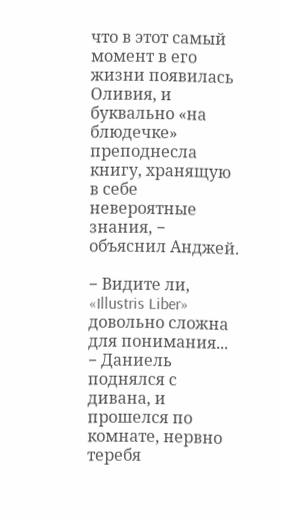что в этот самый момент в его жизни появилась Оливия, и буквально «на блюдечке» преподнесла книгу, хранящую в себе невероятные знания, − объяснил Анджей.

− Видите ли, «Illustris Liber» довольно сложна для понимания... − Даниель поднялся с дивана, и прошелся по комнате, нервно теребя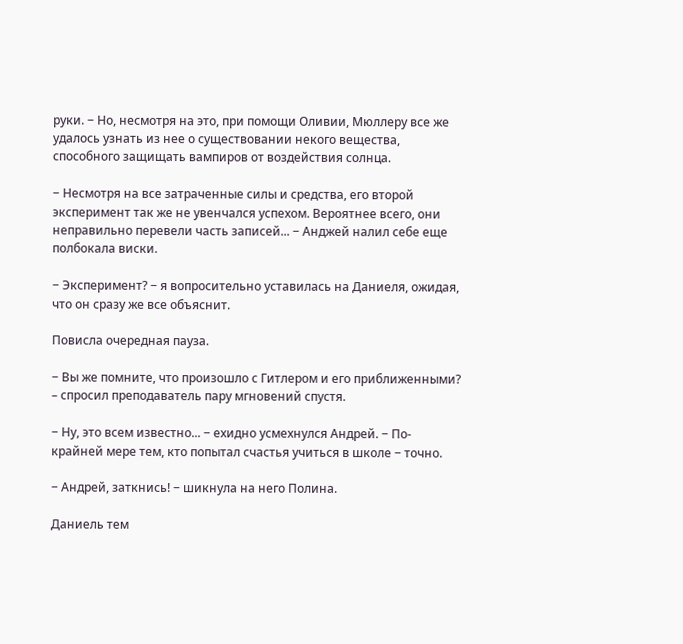руки. − Но, несмотря на это, при помощи Оливии, Мюллеру все же удалось узнать из нее о существовании некого вещества, способного защищать вампиров от воздействия солнца.

− Несмотря на все затраченные силы и средства, его второй эксперимент так же не увенчался успехом. Вероятнее всего, они неправильно перевели часть записей... − Анджей налил себе еще полбокала виски.

− Эксперимент? − я вопросительно уставилась на Даниеля, ожидая, что он сразу же все объяснит.

Повисла очередная пауза.

− Вы же помните, что произошло с Гитлером и его приближенными? – спросил преподаватель пару мгновений спустя.

− Ну, это всем известно... − ехидно усмехнулся Андрей. − По-крайней мере тем, кто попытал счастья учиться в школе − точно.

− Андрей, заткнись! − шикнула на него Полина.

Даниель тем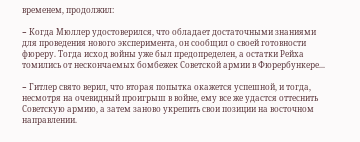временем, продолжил:

− Когда Мюллер удостоверился, что обладает достаточными знаниями для проведения нового эксперимента, он сообщил о своей готовности фюреру. Тогда исход войны уже был предопределен, а остатки Рейха томились от нескончаемых бомбежек Советской армии в Фюрербункере...

− Гитлер свято верил, что вторая попытка окажется успешной, и тогда, несмотря на очевидный проигрыш в войне, ему все же удастся оттеснить Советскую армию, а затем заново укрепить свои позиции на восточном направлении.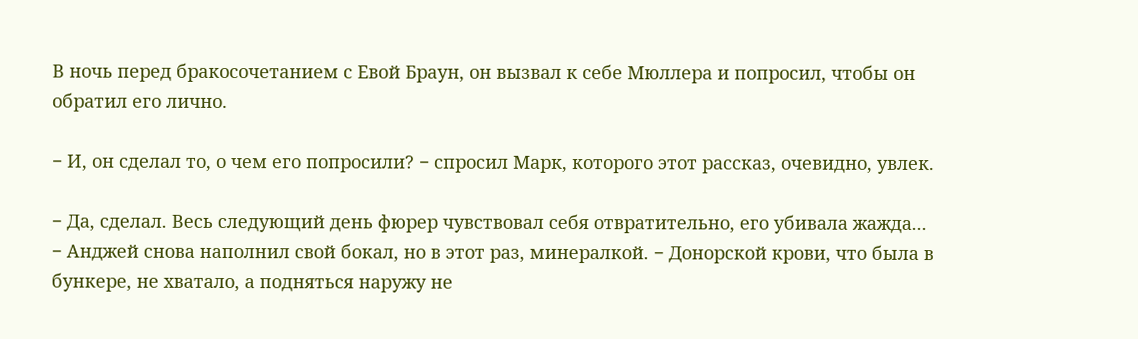В ночь перед бракосочетанием с Евой Браун, он вызвал к себе Мюллера и попросил, чтобы он обратил его лично.

− И, он сделал то, о чем его попросили? − спросил Марк, которого этот рассказ, очевидно, увлек.

− Да, сделал. Весь следующий день фюрер чувствовал себя отвратительно, его убивала жажда... − Анджей снова наполнил свой бокал, но в этот раз, минералкой. − Донорской крови, что была в бункере, не хватало, а подняться наружу не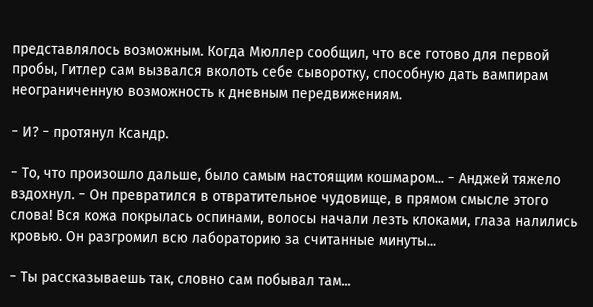представлялось возможным. Когда Мюллер сообщил, что все готово для первой пробы, Гитлер сам вызвался вколоть себе сыворотку, способную дать вампирам неограниченную возможность к дневным передвижениям.

− И? − протянул Ксандр.

− То, что произошло дальше, было самым настоящим кошмаром... − Анджей тяжело вздохнул. − Он превратился в отвратительное чудовище, в прямом смысле этого слова! Вся кожа покрылась оспинами, волосы начали лезть клоками, глаза налились кровью. Он разгромил всю лабораторию за считанные минуты...

− Ты рассказываешь так, словно сам побывал там...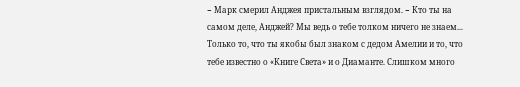− Марк смерил Анджея пристальным взглядом. − Кто ты на самом деле, Анджей? Мы ведь о тебе толком ничего не знаем... Только то, что ты якобы был знаком с дедом Амелии и то, что тебе известно о «Книге Света» и о Диаманте. Слишком много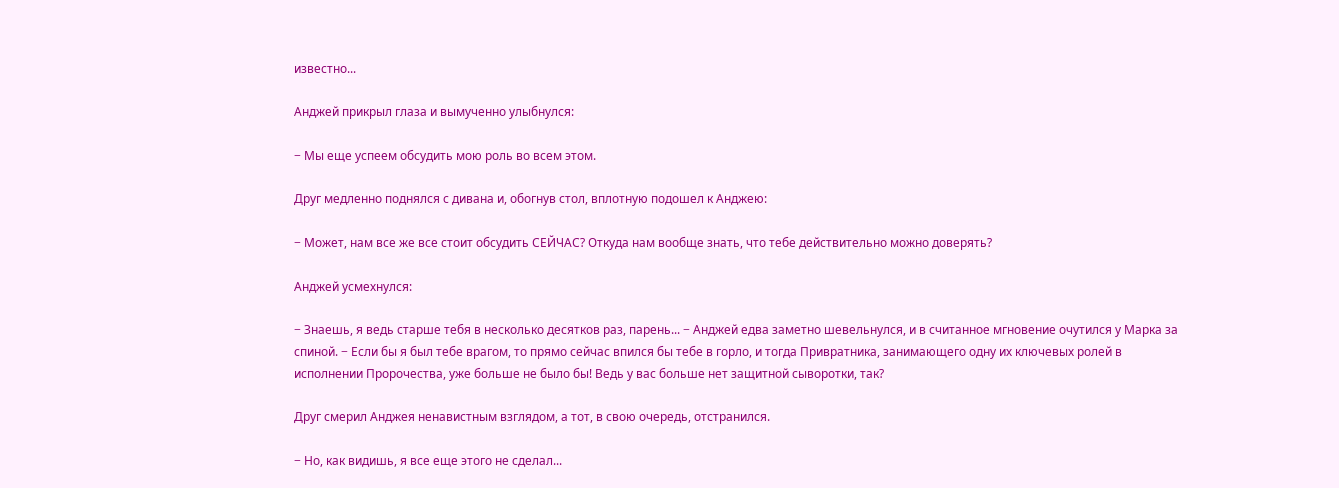известно...

Анджей прикрыл глаза и вымученно улыбнулся:

− Мы еще успеем обсудить мою роль во всем этом.

Друг медленно поднялся с дивана и, обогнув стол, вплотную подошел к Анджею:

− Может, нам все же все стоит обсудить СЕЙЧАС? Откуда нам вообще знать, что тебе действительно можно доверять?

Анджей усмехнулся:

− Знаешь, я ведь старше тебя в несколько десятков раз, парень... − Анджей едва заметно шевельнулся, и в считанное мгновение очутился у Марка за спиной. − Если бы я был тебе врагом, то прямо сейчас впился бы тебе в горло, и тогда Привратника, занимающего одну их ключевых ролей в исполнении Пророчества, уже больше не было бы! Ведь у вас больше нет защитной сыворотки, так?

Друг смерил Анджея ненавистным взглядом, а тот, в свою очередь, отстранился.

− Но, как видишь, я все еще этого не сделал...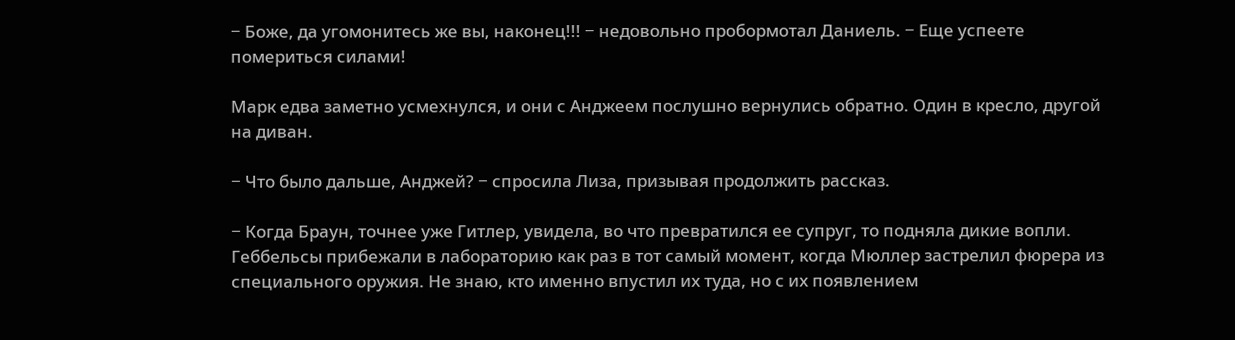− Боже, да угомонитесь же вы, наконец!!! − недовольно пробормотал Даниель. − Еще успеете помериться силами!

Марк едва заметно усмехнулся, и они с Анджеем послушно вернулись обратно. Один в кресло, другой на диван.

− Что было дальше, Анджей? − спросила Лиза, призывая продолжить рассказ.

− Когда Браун, точнее уже Гитлер, увидела, во что превратился ее супруг, то подняла дикие вопли. Геббельсы прибежали в лабораторию как раз в тот самый момент, когда Мюллер застрелил фюрера из специального оружия. Не знаю, кто именно впустил их туда, но с их появлением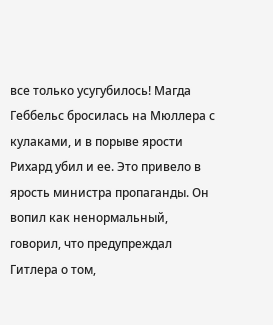все только усугубилось! Магда Геббельс бросилась на Мюллера с кулаками, и в порыве ярости Рихард убил и ее. Это привело в ярость министра пропаганды. Он вопил как ненормальный, говорил, что предупреждал Гитлера о том,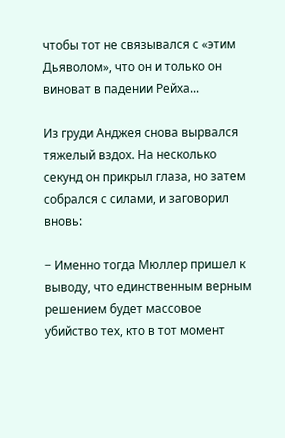чтобы тот не связывался с «этим Дьяволом», что он и только он виноват в падении Рейха...

Из груди Анджея снова вырвался тяжелый вздох. На несколько секунд он прикрыл глаза, но затем собрался с силами, и заговорил вновь:

− Именно тогда Мюллер пришел к выводу, что единственным верным решением будет массовое убийство тех, кто в тот момент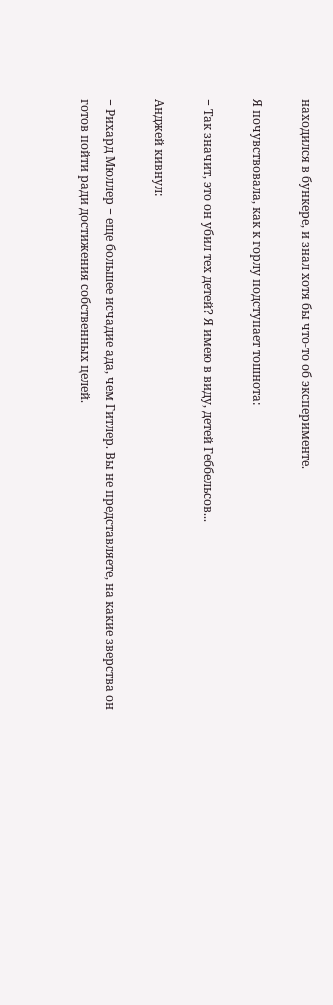находился в бункере, и знал хотя бы что-то об эксперименте.

Я почувствовала, как к горлу подступает тошнота:

− Так значит, это он убил тех детей? Я имею в виду, детей Геббельсов...

Анджей кивнул:

− Рихард Мюллер − еще большее исчадие ада, чем Гитлер. Вы не представляете, на какие зверства он готов пойти ради достижения собственных целей.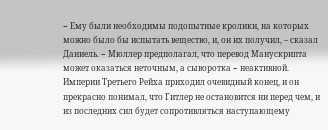− Ему были необходимы подопытные кролики, на которых можно было бы испытать вещество, и, он их получил, – сказал Даниель. − Мюллер предполагал, что перевод Манускрипта может оказаться неточным, а сыворотка − неактивной. Империи Третьего Рейха приходил очевидный конец, и он прекрасно понимал, что Гитлер не остановится ни перед чем, и из последних сил будет сопротивляться наступающему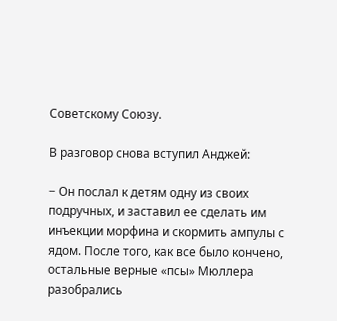Советскому Союзу.

В разговор снова вступил Анджей:

− Он послал к детям одну из своих подручных, и заставил ее сделать им инъекции морфина и скормить ампулы с ядом. После того, как все было кончено, остальные верные «псы» Мюллера разобрались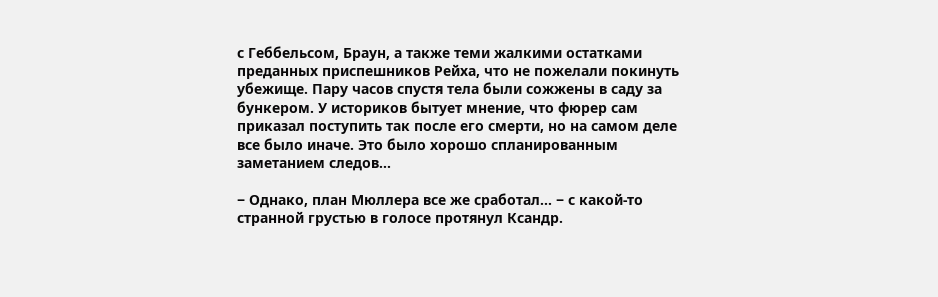с Геббельсом, Браун, а также теми жалкими остатками преданных приспешников Рейха, что не пожелали покинуть убежище. Пару часов спустя тела были сожжены в саду за бункером. У историков бытует мнение, что фюрер сам приказал поступить так после его смерти, но на самом деле все было иначе. Это было хорошо спланированным заметанием следов...

− Однако, план Мюллера все же сработал... − с какой-то странной грустью в голосе протянул Ксандр.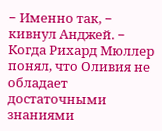− Именно так, − кивнул Анджей. − Когда Рихард Мюллер понял, что Оливия не обладает достаточными знаниями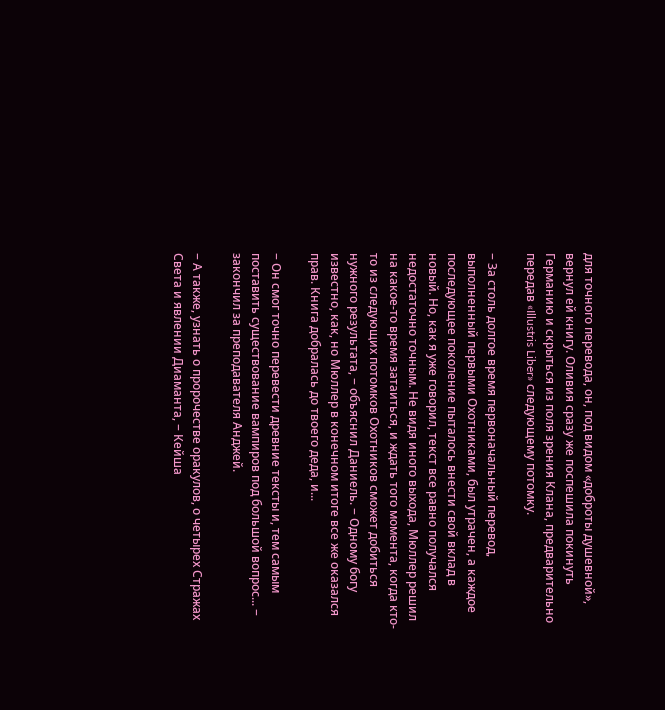для точного перевода, он, под видом «доброты душевной», вернул ей книгу. Оливия сразу же поспешила покинуть Германию и скрыться из поля зрения Клана, предварительно передав «Illustris Liber» следующему потомку.

− За столь долгое время первоначальный перевод, выполненный первыми Охотниками, был утрачен, а каждое последующее поколение пыталось внести свой вклад в новый. Но, как я уже говорил, текст все равно получался недостаточно точным. Не видя иного выхода, Мюллер решил на какое-то время затаиться, и ждать того момента, когда кто-то из следующих потомков Охотников сможет добиться нужного результата, − объяснил Даниель. − Одному богу известно, как, но Мюллер в конечном итоге все же оказался прав. Книга добралась до твоего деда, и...

− Он смог точно перевести древние тексты и, тем самым поставить существование вампиров под большой вопрос... − закончил за преподавателя Анджей.

− А также, узнать о пророчестве оракулов, о четырех Стражах Света и явлении Диаманта, − Кейша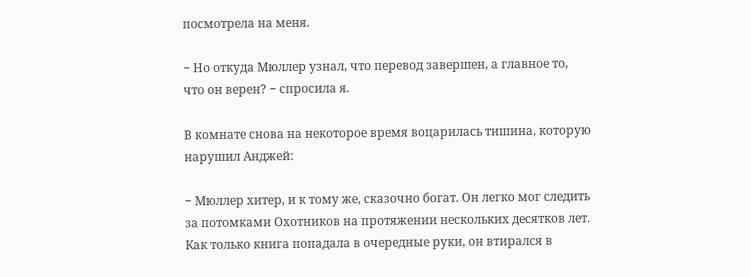посмотрела на меня.

− Но откуда Мюллер узнал, что перевод завершен, а главное то, что он верен? − спросила я.

В комнате снова на некоторое время воцарилась тишина, которую нарушил Анджей:

− Мюллер хитер, и к тому же, сказочно богат. Он легко мог следить за потомками Охотников на протяжении нескольких десятков лет. Как только книга попадала в очередные руки, он втирался в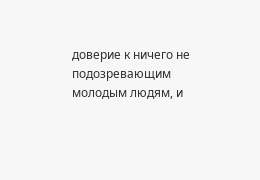доверие к ничего не подозревающим молодым людям, и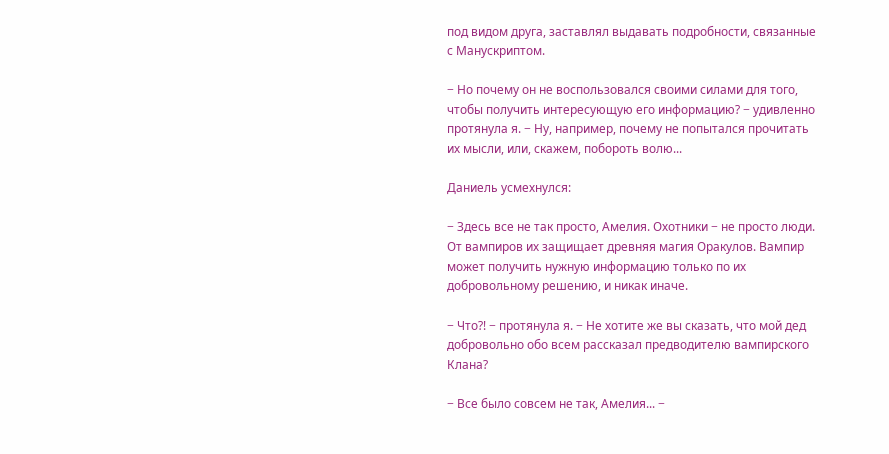под видом друга, заставлял выдавать подробности, связанные с Манускриптом.

− Но почему он не воспользовался своими силами для того, чтобы получить интересующую его информацию? − удивленно протянула я. − Ну, например, почему не попытался прочитать их мысли, или, скажем, побороть волю...

Даниель усмехнулся:

− Здесь все не так просто, Амелия. Охотники − не просто люди. От вампиров их защищает древняя магия Оракулов. Вампир может получить нужную информацию только по их добровольному решению, и никак иначе.

− Что?! − протянула я. − Не хотите же вы сказать, что мой дед добровольно обо всем рассказал предводителю вампирского Клана?

− Все было совсем не так, Амелия... −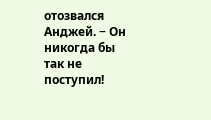отозвался Анджей. − Он никогда бы так не поступил!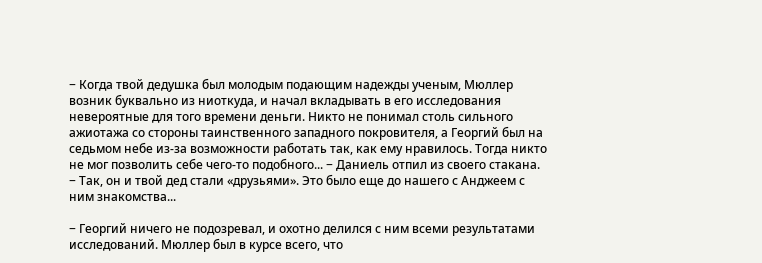− Когда твой дедушка был молодым подающим надежды ученым, Мюллер возник буквально из ниоткуда, и начал вкладывать в его исследования невероятные для того времени деньги. Никто не понимал столь сильного ажиотажа со стороны таинственного западного покровителя, а Георгий был на седьмом небе из-за возможности работать так, как ему нравилось. Тогда никто не мог позволить себе чего-то подобного... − Даниель отпил из своего стакана. − Так, он и твой дед стали «друзьями». Это было еще до нашего с Анджеем с ним знакомства...

− Георгий ничего не подозревал, и охотно делился с ним всеми результатами исследований. Мюллер был в курсе всего, что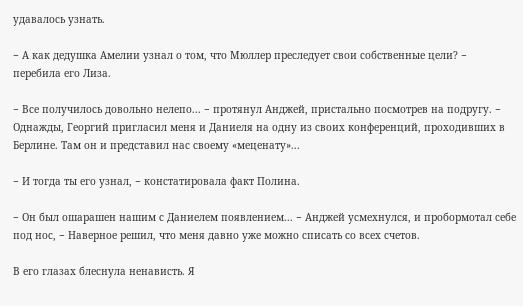удавалось узнать.

− А как дедушка Амелии узнал о том, что Мюллер преследует свои собственные цели? − перебила его Лиза.

− Все получилось довольно нелепо... − протянул Анджей, пристально посмотрев на подругу. − Однажды, Георгий пригласил меня и Даниеля на одну из своих конференций, проходивших в Берлине. Там он и представил нас своему «меценату»...

− И тогда ты его узнал, − констатировала факт Полина.

− Он был ошарашен нашим с Даниелем появлением... − Анджей усмехнулся, и пробормотал себе под нос, − Наверное решил, что меня давно уже можно списать со всех счетов.

В его глазах блеснула ненависть. Я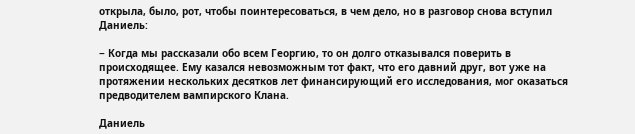открыла, было, рот, чтобы поинтересоваться, в чем дело, но в разговор снова вступил Даниель:

− Когда мы рассказали обо всем Георгию, то он долго отказывался поверить в происходящее. Ему казался невозможным тот факт, что его давний друг, вот уже на протяжении нескольких десятков лет финансирующий его исследования, мог оказаться предводителем вампирского Клана.

Даниель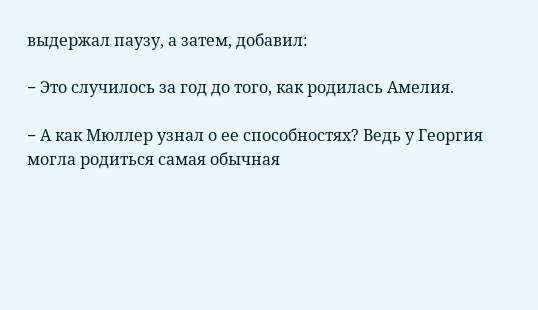выдержал паузу, а затем, добавил:

− Это случилось за год до того, как родилась Амелия.

− А как Мюллер узнал о ее способностях? Ведь у Георгия могла родиться самая обычная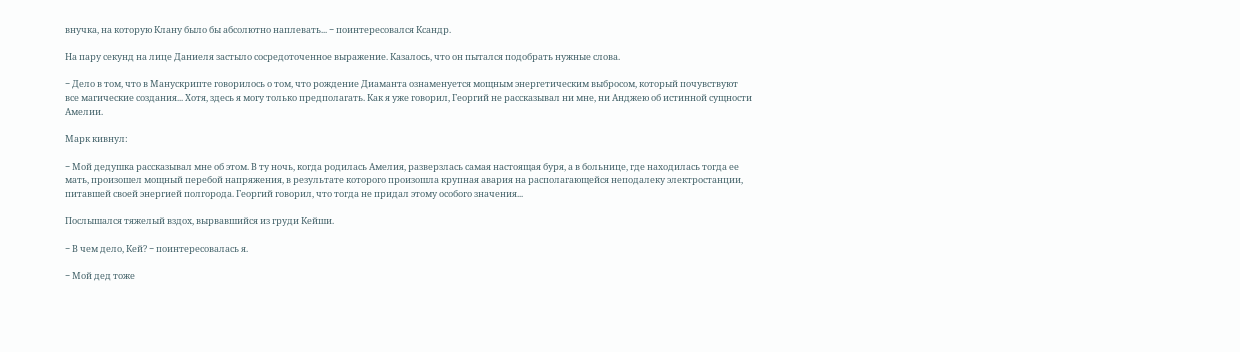внучка, на которую Клану было бы абсолютно наплевать... − поинтересовался Ксандр.

На пару секунд на лице Даниеля застыло сосредоточенное выражение. Казалось, что он пытался подобрать нужные слова.

− Дело в том, что в Манускрипте говорилось о том, что рождение Диаманта ознаменуется мощным энергетическим выбросом, который почувствуют все магические создания... Хотя, здесь я могу только предполагать. Как я уже говорил, Георгий не рассказывал ни мне, ни Анджею об истинной сущности Амелии.

Марк кивнул:

− Мой дедушка рассказывал мне об этом. В ту ночь, когда родилась Амелия, разверзлась самая настоящая буря, а в больнице, где находилась тогда ее мать, произошел мощный перебой напряжения, в результате которого произошла крупная авария на располагающейся неподалеку электростанции, питавшей своей энергией полгорода. Георгий говорил, что тогда не придал этому особого значения...

Послышался тяжелый вздох, вырвавшийся из груди Кейши.

− В чем дело, Кей? − поинтересовалась я.

− Мой дед тоже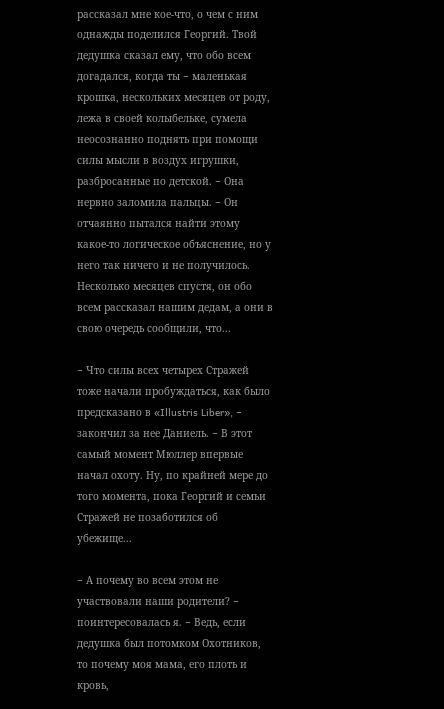рассказал мне кое-что, о чем с ним однажды поделился Георгий. Твой дедушка сказал ему, что обо всем догадался, когда ты − маленькая крошка, нескольких месяцев от роду, лежа в своей колыбельке, сумела неосознанно поднять при помощи силы мысли в воздух игрушки, разбросанные по детской. − Она нервно заломила пальцы. − Он отчаянно пытался найти этому какое-то логическое объяснение, но у него так ничего и не получилось. Несколько месяцев спустя, он обо всем рассказал нашим дедам, а они в свою очередь сообщили, что...

− Что силы всех четырех Стражей тоже начали пробуждаться, как было предсказано в «Illustris Liber», − закончил за нее Даниель. − В этот самый момент Мюллер впервые начал охоту. Ну, по крайней мере до того момента, пока Георгий и семьи Стражей не позаботился об убежище...

− А почему во всем этом не участвовали наши родители? − поинтересовалась я. − Ведь, если дедушка был потомком Охотников, то почему моя мама, его плоть и кровь,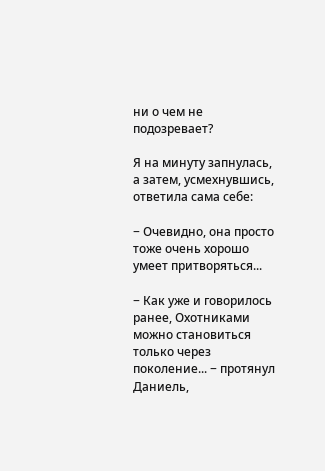ни о чем не подозревает?

Я на минуту запнулась, а затем, усмехнувшись, ответила сама себе:

− Очевидно, она просто тоже очень хорошо умеет притворяться...

− Как уже и говорилось ранее, Охотниками можно становиться только через поколение... − протянул Даниель,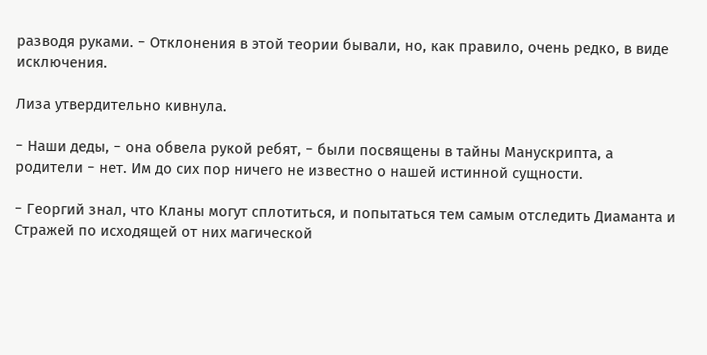разводя руками. − Отклонения в этой теории бывали, но, как правило, очень редко, в виде исключения.

Лиза утвердительно кивнула.

− Наши деды, − она обвела рукой ребят, − были посвящены в тайны Манускрипта, а родители − нет. Им до сих пор ничего не известно о нашей истинной сущности.

− Георгий знал, что Кланы могут сплотиться, и попытаться тем самым отследить Диаманта и Стражей по исходящей от них магической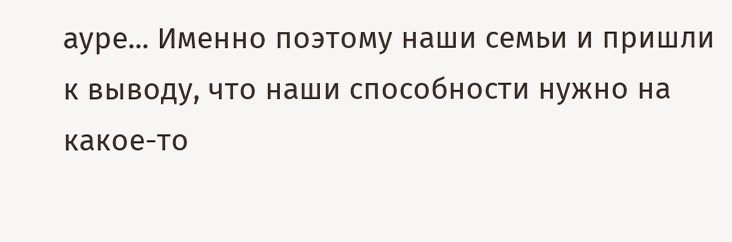ауре... Именно поэтому наши семьи и пришли к выводу, что наши способности нужно на какое-то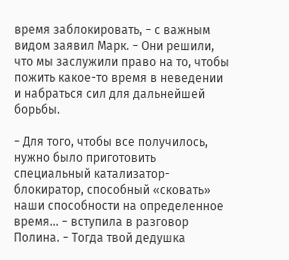время заблокировать, − с важным видом заявил Марк. − Они решили, что мы заслужили право на то, чтобы пожить какое-то время в неведении и набраться сил для дальнейшей борьбы.

− Для того, чтобы все получилось, нужно было приготовить специальный катализатор-блокиратор, способный «сковать» наши способности на определенное время... − вступила в разговор Полина. − Тогда твой дедушка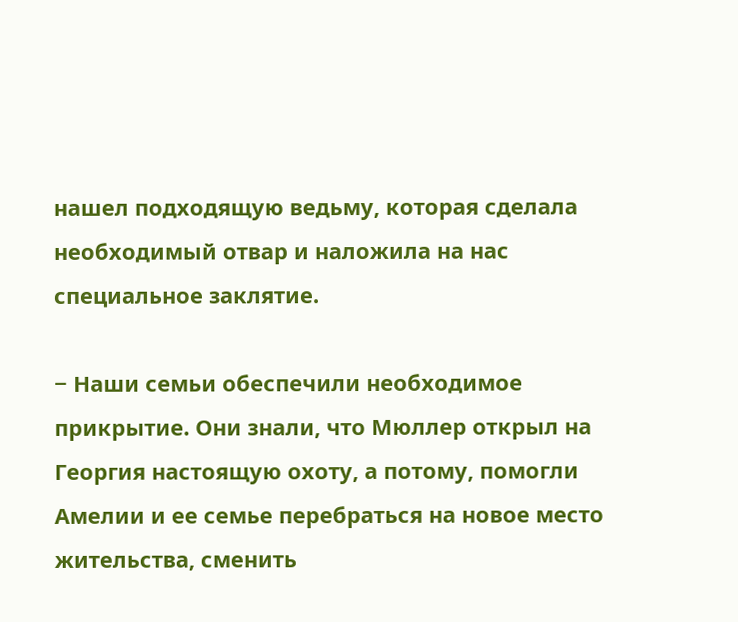нашел подходящую ведьму, которая сделала необходимый отвар и наложила на нас специальное заклятие.

− Наши семьи обеспечили необходимое прикрытие. Они знали, что Мюллер открыл на Георгия настоящую охоту, а потому, помогли Амелии и ее семье перебраться на новое место жительства, сменить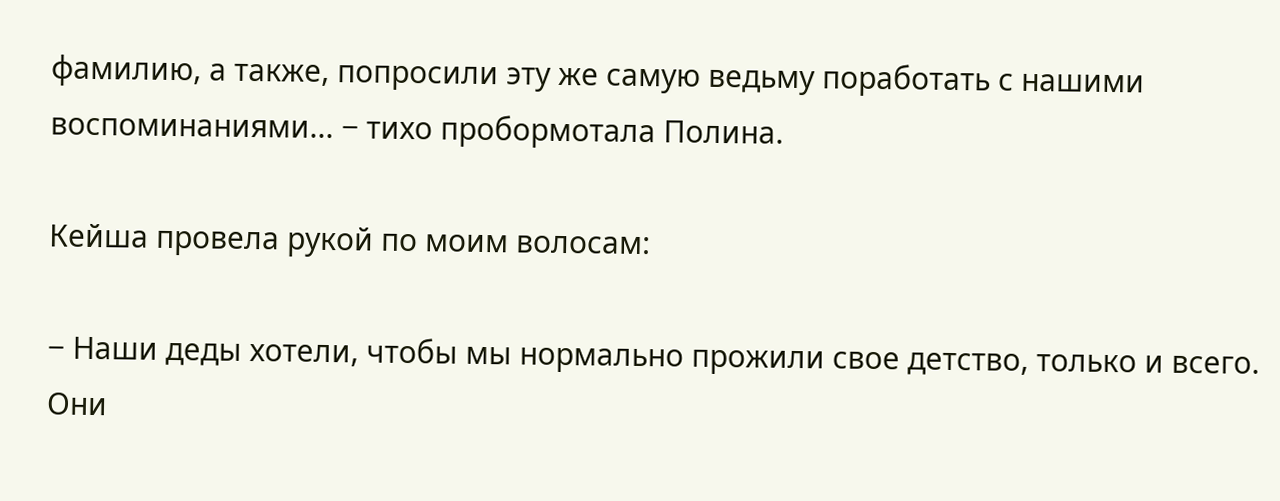фамилию, а также, попросили эту же самую ведьму поработать с нашими воспоминаниями... − тихо пробормотала Полина.

Кейша провела рукой по моим волосам:

− Наши деды хотели, чтобы мы нормально прожили свое детство, только и всего. Они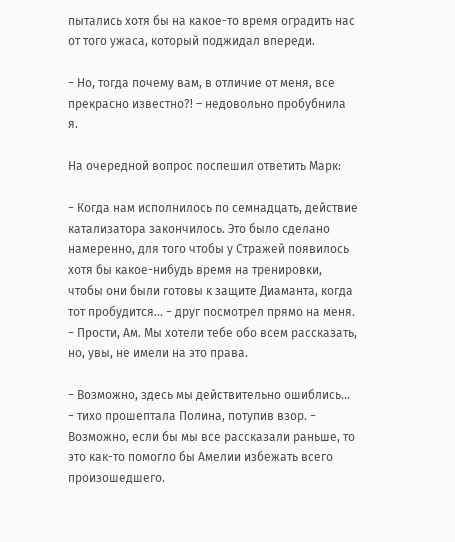пытались хотя бы на какое-то время оградить нас от того ужаса, который поджидал впереди.

− Но, тогда почему вам, в отличие от меня, все прекрасно известно?! – недовольно пробубнила я.

На очередной вопрос поспешил ответить Марк:

− Когда нам исполнилось по семнадцать, действие катализатора закончилось. Это было сделано намеренно, для того чтобы у Стражей появилось хотя бы какое-нибудь время на тренировки, чтобы они были готовы к защите Диаманта, когда тот пробудится... − друг посмотрел прямо на меня. − Прости, Ам. Мы хотели тебе обо всем рассказать, но, увы, не имели на это права.

− Возможно, здесь мы действительно ошиблись... − тихо прошептала Полина, потупив взор. − Возможно, если бы мы все рассказали раньше, то это как-то помогло бы Амелии избежать всего произошедшего.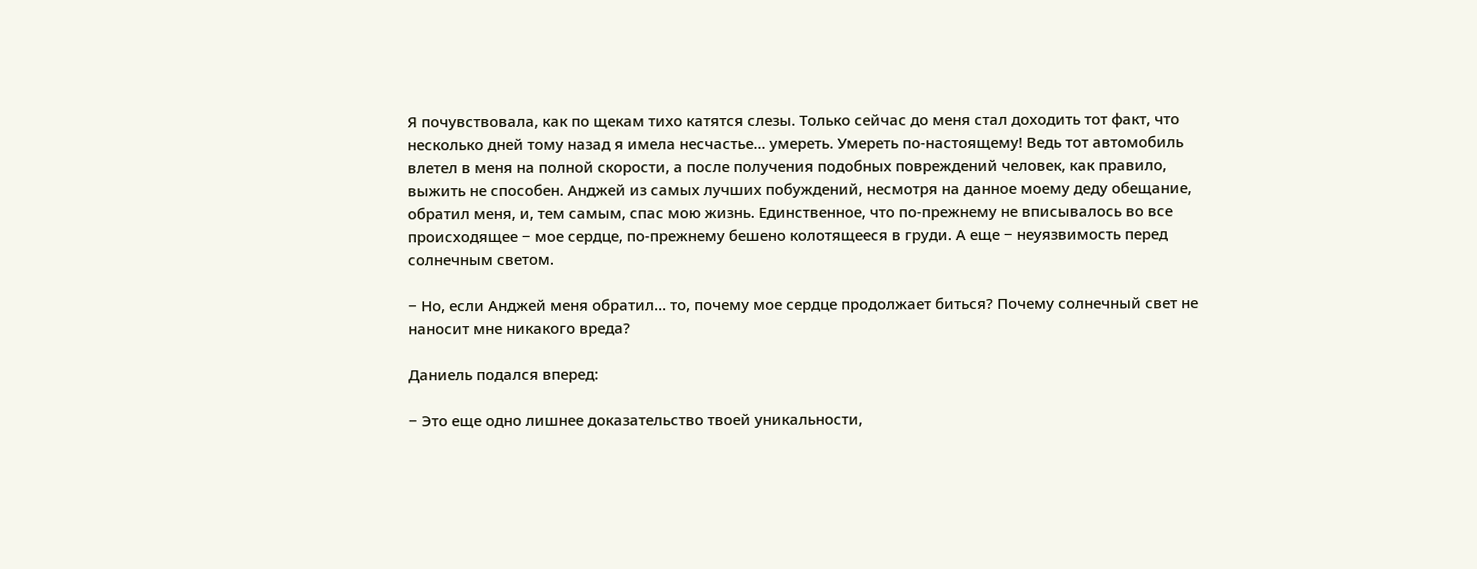Я почувствовала, как по щекам тихо катятся слезы. Только сейчас до меня стал доходить тот факт, что несколько дней тому назад я имела несчастье... умереть. Умереть по-настоящему! Ведь тот автомобиль влетел в меня на полной скорости, а после получения подобных повреждений человек, как правило, выжить не способен. Анджей из самых лучших побуждений, несмотря на данное моему деду обещание, обратил меня, и, тем самым, спас мою жизнь. Единственное, что по-прежнему не вписывалось во все происходящее − мое сердце, по-прежнему бешено колотящееся в груди. А еще − неуязвимость перед солнечным светом.

− Но, если Анджей меня обратил... то, почему мое сердце продолжает биться? Почему солнечный свет не наносит мне никакого вреда?

Даниель подался вперед:

− Это еще одно лишнее доказательство твоей уникальности,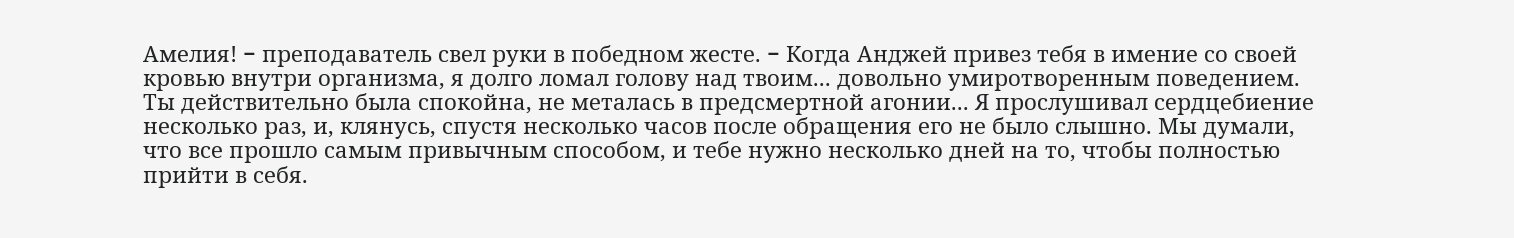Амелия! − преподаватель свел руки в победном жесте. − Когда Анджей привез тебя в имение со своей кровью внутри организма, я долго ломал голову над твоим... довольно умиротворенным поведением. Ты действительно была спокойна, не металась в предсмертной агонии... Я прослушивал сердцебиение несколько раз, и, клянусь, спустя несколько часов после обращения его не было слышно. Мы думали, что все прошло самым привычным способом, и тебе нужно несколько дней на то, чтобы полностью прийти в себя.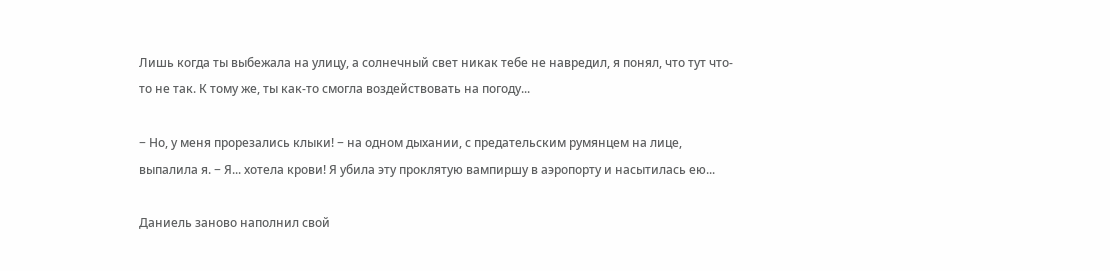Лишь когда ты выбежала на улицу, а солнечный свет никак тебе не навредил, я понял, что тут что-то не так. К тому же, ты как-то смогла воздействовать на погоду...

− Но, у меня прорезались клыки! − на одном дыхании, с предательским румянцем на лице, выпалила я. − Я... хотела крови! Я убила эту проклятую вампиршу в аэропорту и насытилась ею...

Даниель заново наполнил свой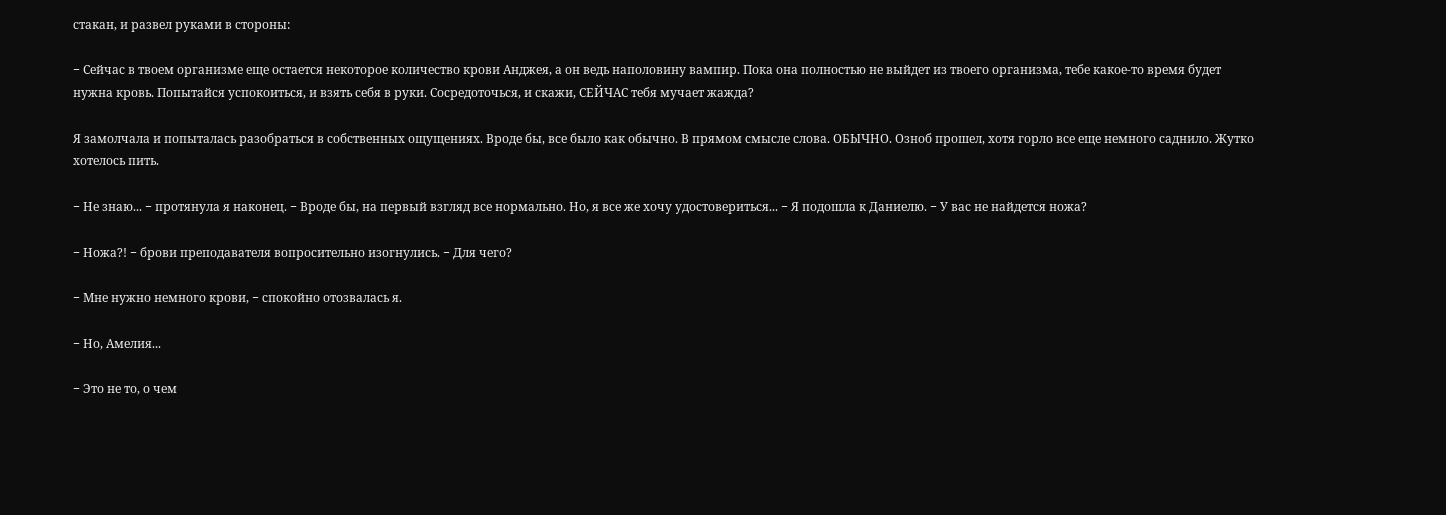стакан, и развел руками в стороны:

− Сейчас в твоем организме еще остается некоторое количество крови Анджея, а он ведь наполовину вампир. Пока она полностью не выйдет из твоего организма, тебе какое-то время будет нужна кровь. Попытайся успокоиться, и взять себя в руки. Сосредоточься, и скажи, СЕЙЧАС тебя мучает жажда?

Я замолчала и попыталась разобраться в собственных ощущениях. Вроде бы, все было как обычно. В прямом смысле слова. ОБЫЧНО. Озноб прошел, хотя горло все еще немного саднило. Жутко хотелось пить.

− Не знаю... − протянула я наконец. − Вроде бы, на первый взгляд все нормально. Но, я все же хочу удостовериться... − Я подошла к Даниелю. − У вас не найдется ножа?

− Ножа?! − брови преподавателя вопросительно изогнулись. − Для чего?

− Мне нужно немного крови, − спокойно отозвалась я.

− Но, Амелия...

− Это не то, о чем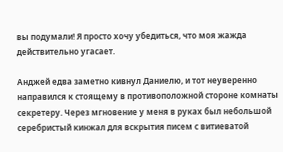вы подумали! Я просто хочу убедиться, что моя жажда действительно угасает.

Анджей едва заметно кивнул Даниелю, и тот неуверенно направился к стоящему в противоположной стороне комнаты секретеру. Через мгновение у меня в руках был небольшой серебристый кинжал для вскрытия писем с витиеватой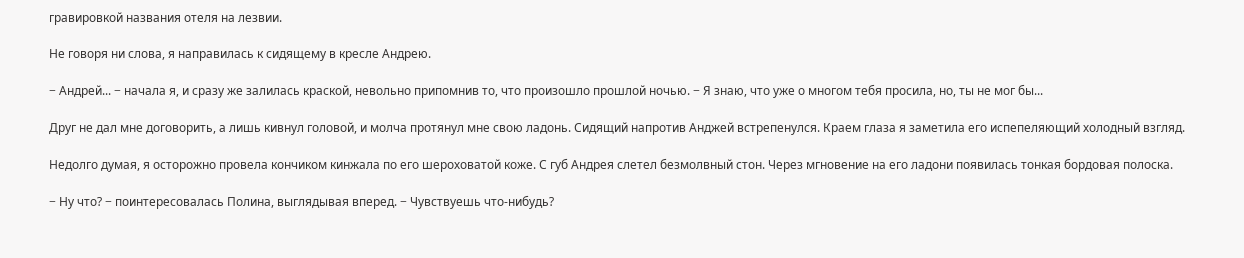гравировкой названия отеля на лезвии.

Не говоря ни слова, я направилась к сидящему в кресле Андрею.

− Андрей... − начала я, и сразу же залилась краской, невольно припомнив то, что произошло прошлой ночью. − Я знаю, что уже о многом тебя просила, но, ты не мог бы...

Друг не дал мне договорить, а лишь кивнул головой, и молча протянул мне свою ладонь. Сидящий напротив Анджей встрепенулся. Краем глаза я заметила его испепеляющий холодный взгляд.

Недолго думая, я осторожно провела кончиком кинжала по его шероховатой коже. С губ Андрея слетел безмолвный стон. Через мгновение на его ладони появилась тонкая бордовая полоска.

− Ну что? − поинтересовалась Полина, выглядывая вперед. − Чувствуешь что-нибудь?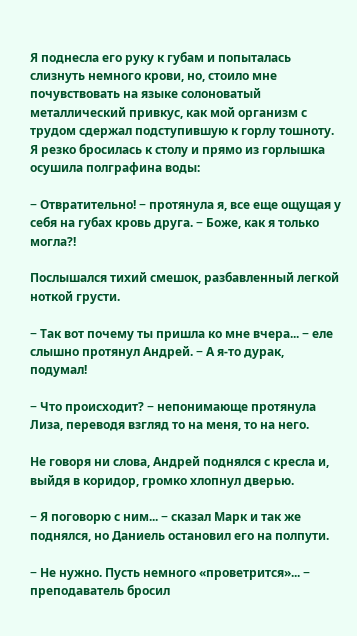Я поднесла его руку к губам и попыталась слизнуть немного крови, но, стоило мне почувствовать на языке солоноватый металлический привкус, как мой организм с трудом сдержал подступившую к горлу тошноту. Я резко бросилась к столу и прямо из горлышка осушила полграфина воды:

− Отвратительно! − протянула я, все еще ощущая у себя на губах кровь друга. − Боже, как я только могла?!

Послышался тихий смешок, разбавленный легкой ноткой грусти.

− Так вот почему ты пришла ко мне вчера... − еле слышно протянул Андрей. − А я-то дурак, подумал!

− Что происходит? − непонимающе протянула Лиза, переводя взгляд то на меня, то на него.

Не говоря ни слова, Андрей поднялся с кресла и, выйдя в коридор, громко хлопнул дверью.

− Я поговорю с ним... − сказал Марк и так же поднялся, но Даниель остановил его на полпути.

− Не нужно. Пусть немного «проветрится»... − преподаватель бросил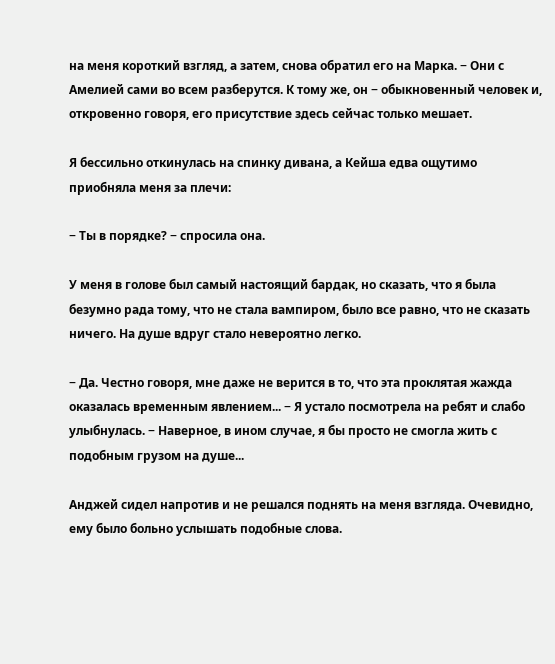на меня короткий взгляд, а затем, снова обратил его на Марка. − Они с Амелией сами во всем разберутся. К тому же, он − обыкновенный человек и, откровенно говоря, его присутствие здесь сейчас только мешает.

Я бессильно откинулась на спинку дивана, а Кейша едва ощутимо приобняла меня за плечи:

− Ты в порядке? − спросила она.

У меня в голове был самый настоящий бардак, но сказать, что я была безумно рада тому, что не стала вампиром, было все равно, что не сказать ничего. На душе вдруг стало невероятно легко.

− Да. Честно говоря, мне даже не верится в то, что эта проклятая жажда оказалась временным явлением... − Я устало посмотрела на ребят и слабо улыбнулась. − Наверное, в ином случае, я бы просто не смогла жить с подобным грузом на душе...

Анджей сидел напротив и не решался поднять на меня взгляда. Очевидно, ему было больно услышать подобные слова.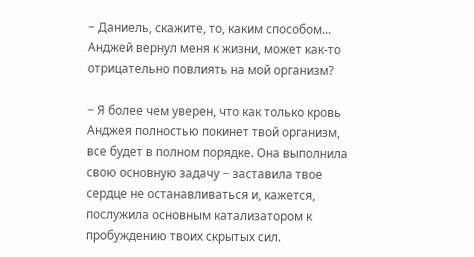− Даниель, скажите, то, каким способом... Анджей вернул меня к жизни, может как-то отрицательно повлиять на мой организм?

− Я более чем уверен, что как только кровь Анджея полностью покинет твой организм, все будет в полном порядке. Она выполнила свою основную задачу − заставила твое сердце не останавливаться и, кажется, послужила основным катализатором к пробуждению твоих скрытых сил.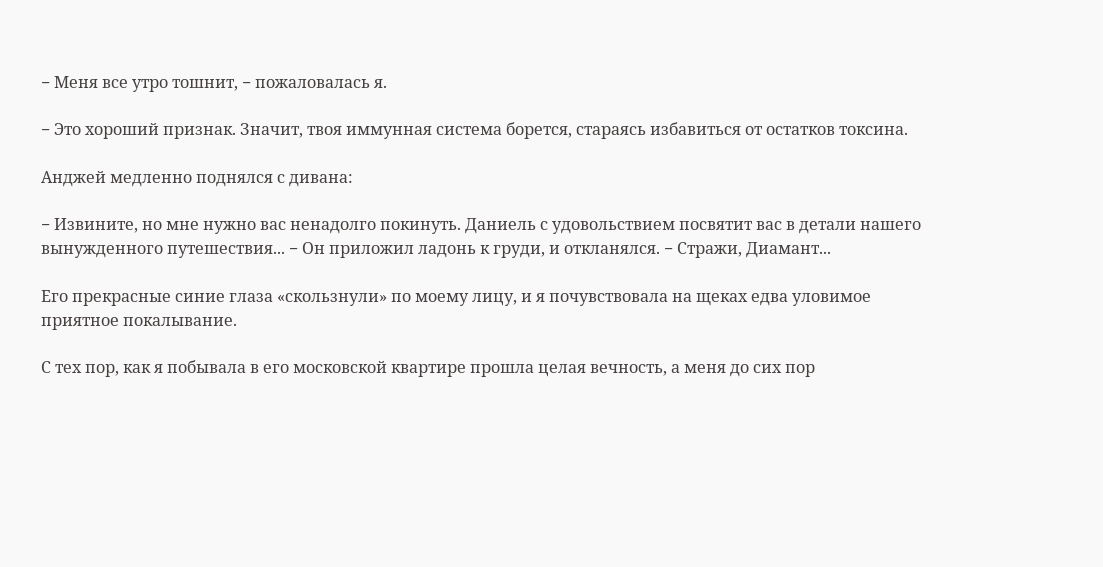− Меня все утро тошнит, − пожаловалась я.

− Это хороший признак. Значит, твоя иммунная система борется, стараясь избавиться от остатков токсина.

Анджей медленно поднялся с дивана:

− Извините, но мне нужно вас ненадолго покинуть. Даниель с удовольствием посвятит вас в детали нашего вынужденного путешествия... − Он приложил ладонь к груди, и откланялся. − Стражи, Диамант...

Его прекрасные синие глаза «скользнули» по моему лицу, и я почувствовала на щеках едва уловимое приятное покалывание.

С тех пор, как я побывала в его московской квартире прошла целая вечность, а меня до сих пор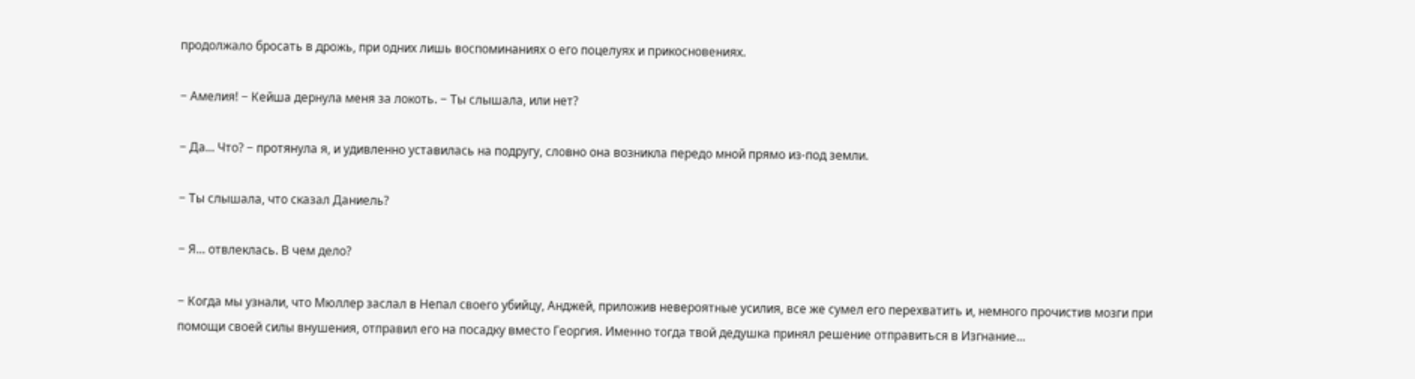продолжало бросать в дрожь, при одних лишь воспоминаниях о его поцелуях и прикосновениях.

− Амелия! − Кейша дернула меня за локоть. − Ты слышала, или нет?

− Да... Что? − протянула я, и удивленно уставилась на подругу, словно она возникла передо мной прямо из-под земли.

− Ты слышала, что сказал Даниель?

− Я... отвлеклась. В чем дело?

− Когда мы узнали, что Мюллер заслал в Непал своего убийцу, Анджей, приложив невероятные усилия, все же сумел его перехватить и, немного прочистив мозги при помощи своей силы внушения, отправил его на посадку вместо Георгия. Именно тогда твой дедушка принял решение отправиться в Изгнание...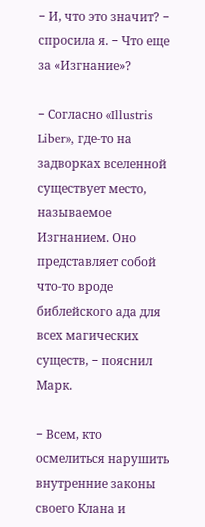− И, что это значит? − спросила я. − Что еще за «Изгнание»?

− Согласно «Illustris Liber», где-то на задворках вселенной существует место, называемое Изгнанием. Оно представляет собой что-то вроде библейского ада для всех магических существ, − пояснил Марк.

− Всем, кто осмелиться нарушить внутренние законы своего Клана и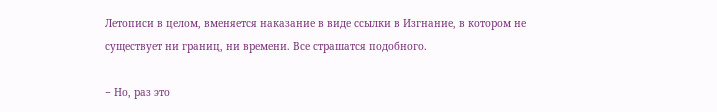Летописи в целом, вменяется наказание в виде ссылки в Изгнание, в котором не существует ни границ, ни времени. Все страшатся подобного.

− Но, раз это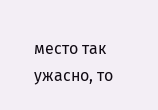место так ужасно, то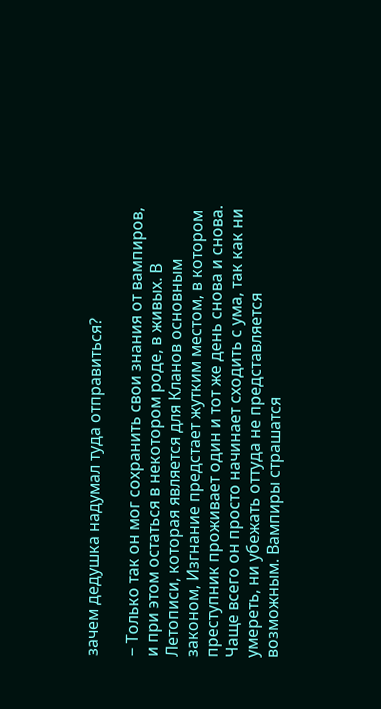зачем дедушка надумал туда отправиться?

− Только так он мог сохранить свои знания от вампиров, и при этом остаться в некотором роде, в живых. В Летописи, которая является для Кланов основным законом, Изгнание предстает жутким местом, в котором преступник проживает один и тот же день снова и снова. Чаще всего он просто начинает сходить с ума, так как ни умереть, ни убежать оттуда не представляется возможным. Вампиры страшатся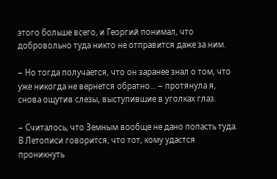этого больше всего, и Георгий понимал, что добровольно туда никто не отправится даже за ним.

− Но тогда получается, что он заранее знал о том, что уже никогда не вернется обратно... − протянула я, снова ощутив слезы, выступившие в уголках глаз.

− Считалось, что Земным вообще не дано попасть туда. В Летописи говорится, что тот, кому удастся проникнуть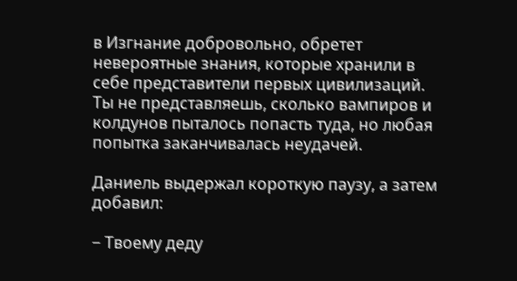в Изгнание добровольно, обретет невероятные знания, которые хранили в себе представители первых цивилизаций. Ты не представляешь, сколько вампиров и колдунов пыталось попасть туда, но любая попытка заканчивалась неудачей.

Даниель выдержал короткую паузу, а затем добавил:

− Твоему деду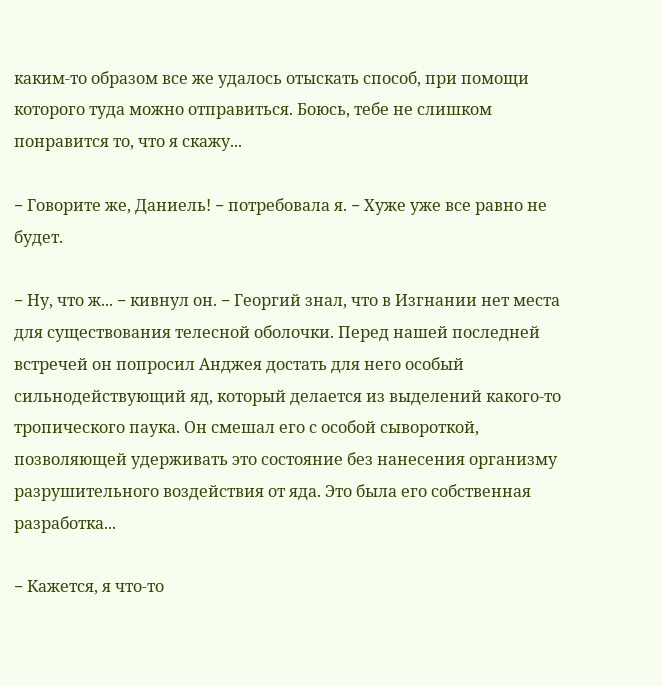каким-то образом все же удалось отыскать способ, при помощи которого туда можно отправиться. Боюсь, тебе не слишком понравится то, что я скажу...

− Говорите же, Даниель! − потребовала я. − Хуже уже все равно не будет.

− Ну, что ж... − кивнул он. − Георгий знал, что в Изгнании нет места для существования телесной оболочки. Перед нашей последней встречей он попросил Анджея достать для него особый сильнодействующий яд, который делается из выделений какого-то тропического паука. Он смешал его с особой сывороткой, позволяющей удерживать это состояние без нанесения организму разрушительного воздействия от яда. Это была его собственная разработка...

− Кажется, я что-то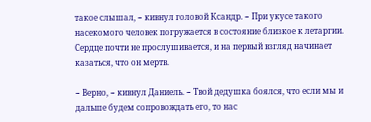такое слышал, − кивнул головой Ксандр. − При укусе такого насекомого человек погружается в состояние близкое к летаргии. Сердце почти не прослушивается, и на первый взгляд начинает казаться, что он мертв.

− Верно, − кивнул Даниель. − Твой дедушка боялся, что если мы и дальше будем сопровождать его, то нас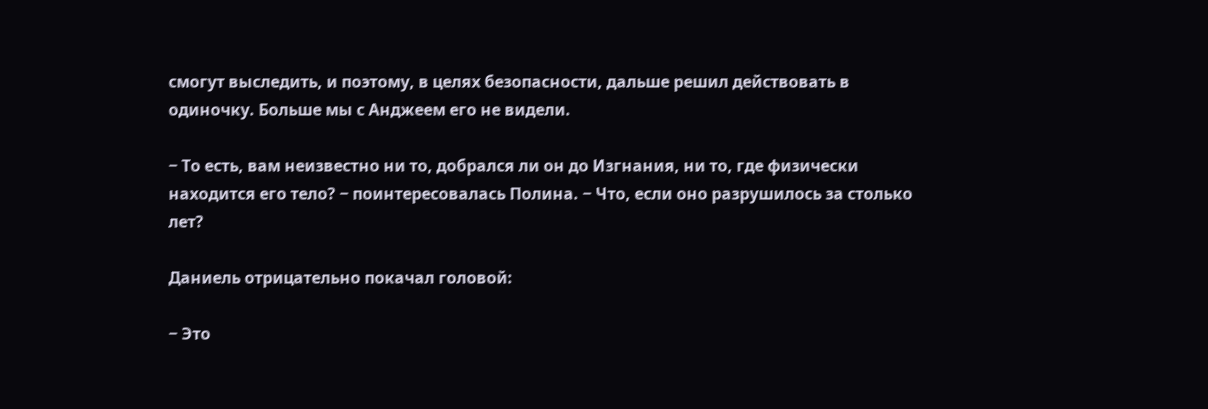смогут выследить, и поэтому, в целях безопасности, дальше решил действовать в одиночку. Больше мы с Анджеем его не видели.

− То есть, вам неизвестно ни то, добрался ли он до Изгнания, ни то, где физически находится его тело? − поинтересовалась Полина. − Что, если оно разрушилось за столько лет?

Даниель отрицательно покачал головой:

− Это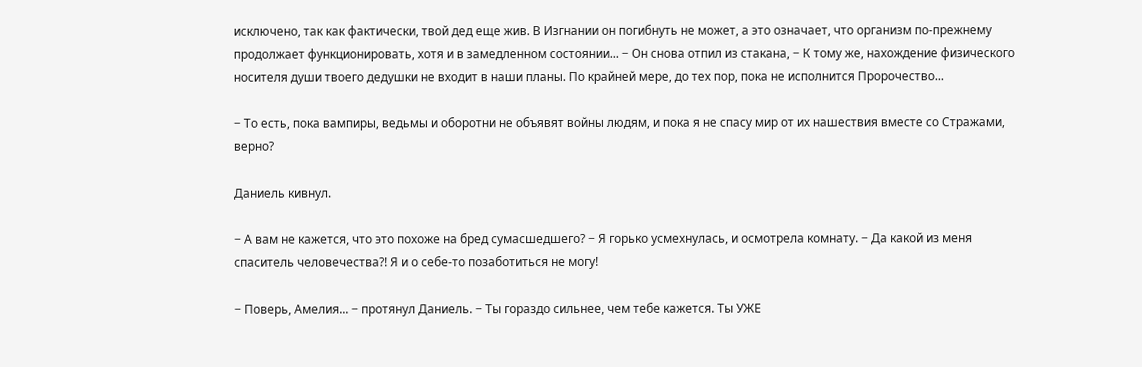исключено, так как фактически, твой дед еще жив. В Изгнании он погибнуть не может, а это означает, что организм по-прежнему продолжает функционировать, хотя и в замедленном состоянии... − Он снова отпил из стакана, − К тому же, нахождение физического носителя души твоего дедушки не входит в наши планы. По крайней мере, до тех пор, пока не исполнится Пророчество...

− То есть, пока вампиры, ведьмы и оборотни не объявят войны людям, и пока я не спасу мир от их нашествия вместе со Стражами, верно?

Даниель кивнул.

− А вам не кажется, что это похоже на бред сумасшедшего? − Я горько усмехнулась, и осмотрела комнату. − Да какой из меня спаситель человечества?! Я и о себе-то позаботиться не могу!

− Поверь, Амелия... − протянул Даниель. − Ты гораздо сильнее, чем тебе кажется. Ты УЖЕ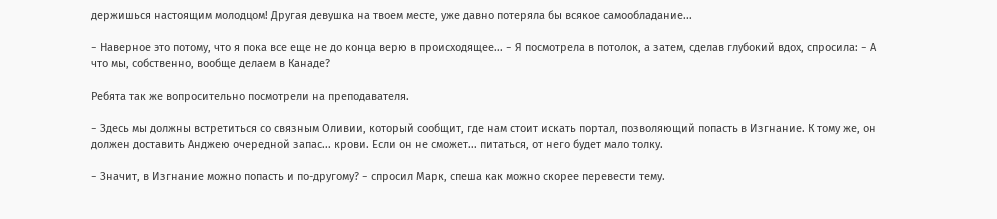держишься настоящим молодцом! Другая девушка на твоем месте, уже давно потеряла бы всякое самообладание...

− Наверное это потому, что я пока все еще не до конца верю в происходящее... − Я посмотрела в потолок, а затем, сделав глубокий вдох, спросила: − А что мы, собственно, вообще делаем в Канаде?

Ребята так же вопросительно посмотрели на преподавателя.

− Здесь мы должны встретиться со связным Оливии, который сообщит, где нам стоит искать портал, позволяющий попасть в Изгнание. К тому же, он должен доставить Анджею очередной запас... крови. Если он не сможет... питаться, от него будет мало толку.

− Значит, в Изгнание можно попасть и по-другому? − спросил Марк, спеша как можно скорее перевести тему.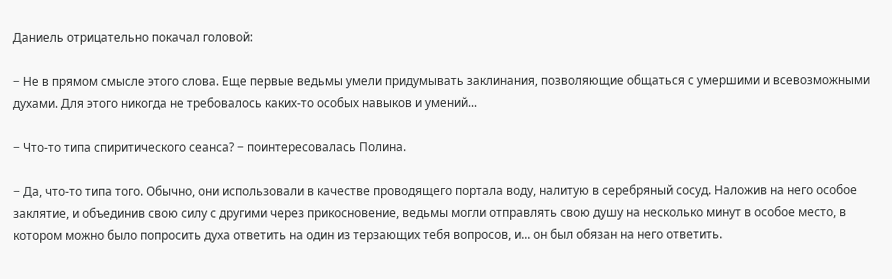Даниель отрицательно покачал головой:

− Не в прямом смысле этого слова. Еще первые ведьмы умели придумывать заклинания, позволяющие общаться с умершими и всевозможными духами. Для этого никогда не требовалось каких-то особых навыков и умений...

− Что-то типа спиритического сеанса? − поинтересовалась Полина.

− Да, что-то типа того. Обычно, они использовали в качестве проводящего портала воду, налитую в серебряный сосуд. Наложив на него особое заклятие, и объединив свою силу с другими через прикосновение, ведьмы могли отправлять свою душу на несколько минут в особое место, в котором можно было попросить духа ответить на один из терзающих тебя вопросов, и... он был обязан на него ответить.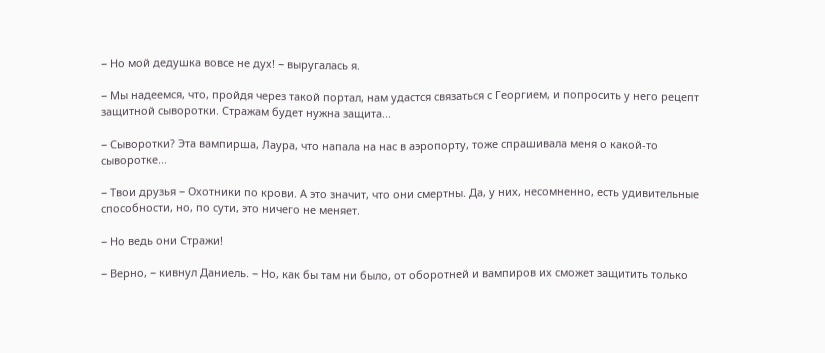− Но мой дедушка вовсе не дух! − выругалась я.

− Мы надеемся, что, пройдя через такой портал, нам удастся связаться с Георгием, и попросить у него рецепт защитной сыворотки. Стражам будет нужна защита...

− Сыворотки? Эта вампирша, Лаура, что напала на нас в аэропорту, тоже спрашивала меня о какой-то сыворотке...

− Твои друзья − Охотники по крови. А это значит, что они смертны. Да, у них, несомненно, есть удивительные способности, но, по сути, это ничего не меняет.

− Но ведь они Стражи!

− Верно, − кивнул Даниель. − Но, как бы там ни было, от оборотней и вампиров их сможет защитить только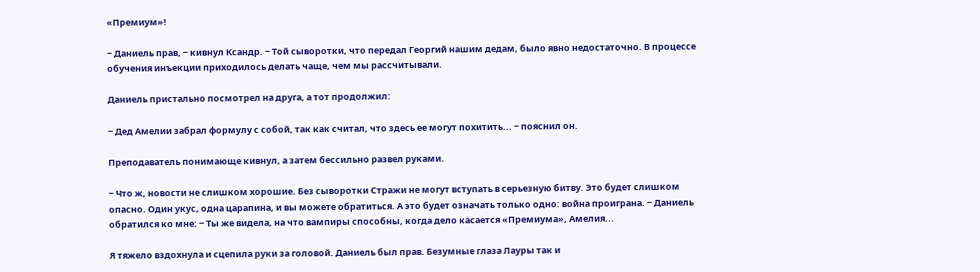«Премиум»!

− Даниель прав, − кивнул Ксандр. − Той сыворотки, что передал Георгий нашим дедам, было явно недостаточно. В процессе обучения инъекции приходилось делать чаще, чем мы рассчитывали.

Даниель пристально посмотрел на друга, а тот продолжил:

− Дед Амелии забрал формулу с собой, так как считал, что здесь ее могут похитить... − пояснил он.

Преподаватель понимающе кивнул, а затем бессильно развел руками.

− Что ж, новости не слишком хорошие. Без сыворотки Стражи не могут вступать в серьезную битву. Это будет слишком опасно. Один укус, одна царапина, и вы можете обратиться. А это будет означать только одно: война проиграна. − Даниель обратился ко мне: − Ты же видела, на что вампиры способны, когда дело касается «Премиума», Амелия...

Я тяжело вздохнула и сцепила руки за головой. Даниель был прав. Безумные глаза Лауры так и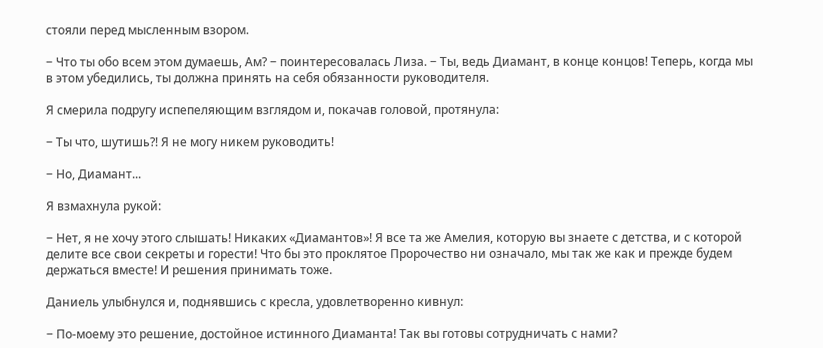стояли перед мысленным взором.

− Что ты обо всем этом думаешь, Ам? − поинтересовалась Лиза. − Ты, ведь Диамант, в конце концов! Теперь, когда мы в этом убедились, ты должна принять на себя обязанности руководителя.

Я смерила подругу испепеляющим взглядом и, покачав головой, протянула:

− Ты что, шутишь?! Я не могу никем руководить!

− Но, Диамант...

Я взмахнула рукой:

− Нет, я не хочу этого слышать! Никаких «Диамантов»! Я все та же Амелия, которую вы знаете с детства, и с которой делите все свои секреты и горести! Что бы это проклятое Пророчество ни означало, мы так же как и прежде будем держаться вместе! И решения принимать тоже.

Даниель улыбнулся и, поднявшись с кресла, удовлетворенно кивнул:

− По-моему это решение, достойное истинного Диаманта! Так вы готовы сотрудничать с нами?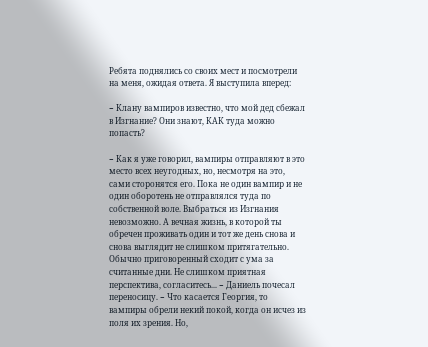Ребята поднялись со своих мест и посмотрели на меня, ожидая ответа. Я выступила вперед:

− Клану вампиров известно, что мой дед сбежал в Изгнание? Они знают, КАК туда можно попасть?

− Как я уже говорил, вампиры отправляют в это место всех неугодных, но, несмотря на это, сами сторонятся его. Пока не один вампир и не один оборотень не отправлялся туда по собственной воле. Выбраться из Изгнания невозможно. А вечная жизнь, в которой ты обречен проживать один и тот же день снова и снова выглядит не слишком притягательно. Обычно приговоренный сходит с ума за считанные дни. Не слишком приятная перспектива, согласитесь... − Даниель почесал переносицу. − Что касается Георгия, то вампиры обрели некий покой, когда он исчез из поля их зрения. Но,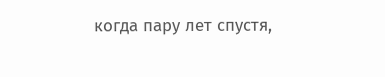когда пару лет спустя,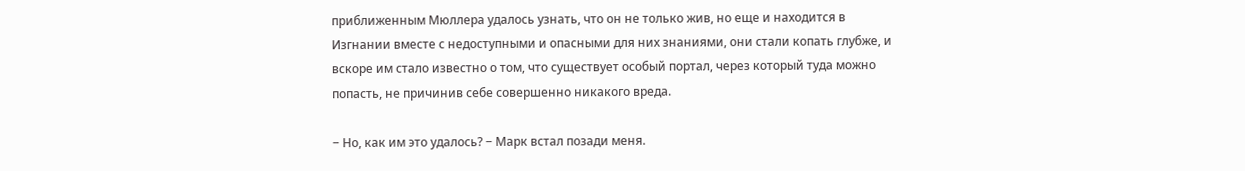приближенным Мюллера удалось узнать, что он не только жив, но еще и находится в Изгнании вместе с недоступными и опасными для них знаниями, они стали копать глубже, и вскоре им стало известно о том, что существует особый портал, через который туда можно попасть, не причинив себе совершенно никакого вреда.

− Но, как им это удалось? − Марк встал позади меня.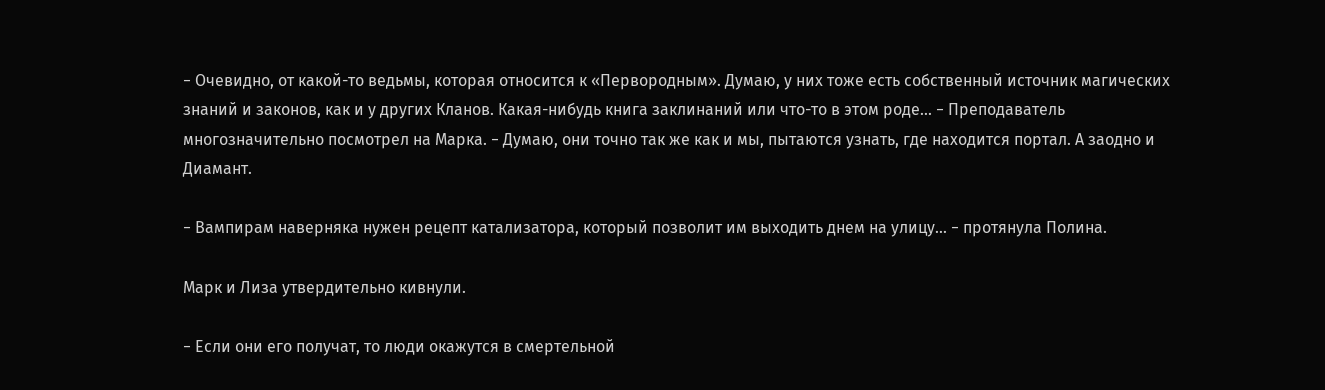− Очевидно, от какой-то ведьмы, которая относится к «Первородным». Думаю, у них тоже есть собственный источник магических знаний и законов, как и у других Кланов. Какая-нибудь книга заклинаний или что-то в этом роде... − Преподаватель многозначительно посмотрел на Марка. − Думаю, они точно так же как и мы, пытаются узнать, где находится портал. А заодно и Диамант.

− Вампирам наверняка нужен рецепт катализатора, который позволит им выходить днем на улицу... − протянула Полина.

Марк и Лиза утвердительно кивнули.

− Если они его получат, то люди окажутся в смертельной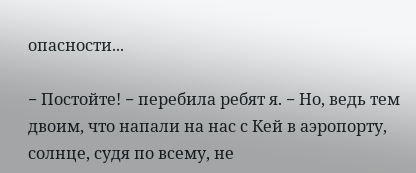опасности...

− Постойте! − перебила ребят я. − Но, ведь тем двоим, что напали на нас с Кей в аэропорту, солнце, судя по всему, не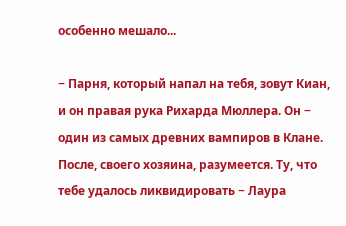особенно мешало...

− Парня, который напал на тебя, зовут Киан, и он правая рука Рихарда Мюллера. Он − один из самых древних вампиров в Клане. После, своего хозяина, разумеется. Ту, что тебе удалось ликвидировать − Лаура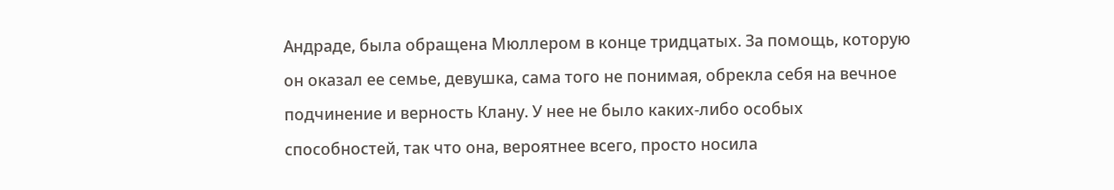Андраде, была обращена Мюллером в конце тридцатых. За помощь, которую он оказал ее семье, девушка, сама того не понимая, обрекла себя на вечное подчинение и верность Клану. У нее не было каких-либо особых способностей, так что она, вероятнее всего, просто носила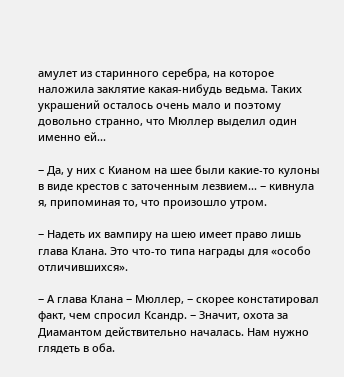амулет из старинного серебра, на которое наложила заклятие какая-нибудь ведьма. Таких украшений осталось очень мало и поэтому довольно странно, что Мюллер выделил один именно ей...

− Да, у них с Кианом на шее были какие-то кулоны в виде крестов с заточенным лезвием... − кивнула я, припоминая то, что произошло утром.

− Надеть их вампиру на шею имеет право лишь глава Клана. Это что-то типа награды для «особо отличившихся».

− А глава Клана − Мюллер, − скорее констатировал факт, чем спросил Ксандр. − Значит, охота за Диамантом действительно началась. Нам нужно глядеть в оба.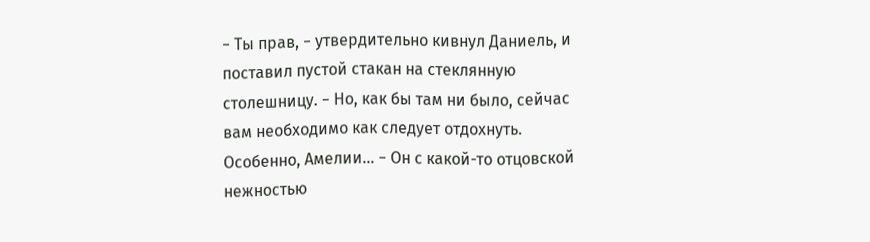− Ты прав, − утвердительно кивнул Даниель, и поставил пустой стакан на стеклянную столешницу. − Но, как бы там ни было, сейчас вам необходимо как следует отдохнуть. Особенно, Амелии... − Он с какой-то отцовской нежностью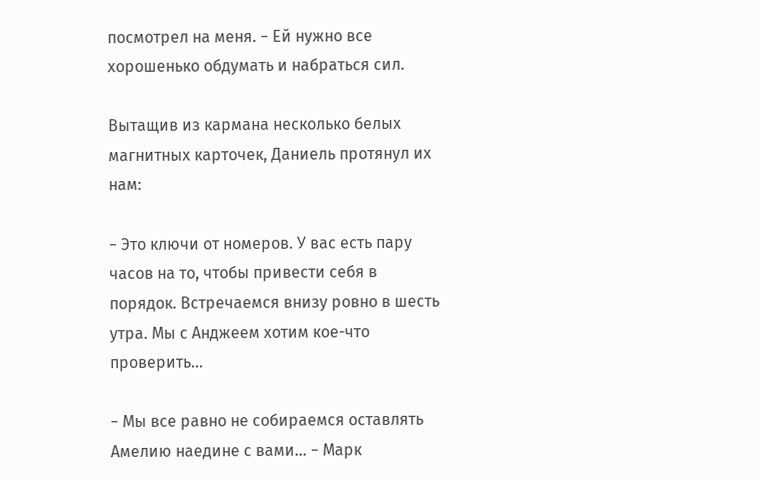посмотрел на меня. − Ей нужно все хорошенько обдумать и набраться сил.

Вытащив из кармана несколько белых магнитных карточек, Даниель протянул их нам:

− Это ключи от номеров. У вас есть пару часов на то, чтобы привести себя в порядок. Встречаемся внизу ровно в шесть утра. Мы с Анджеем хотим кое-что проверить...

− Мы все равно не собираемся оставлять Амелию наедине с вами... − Марк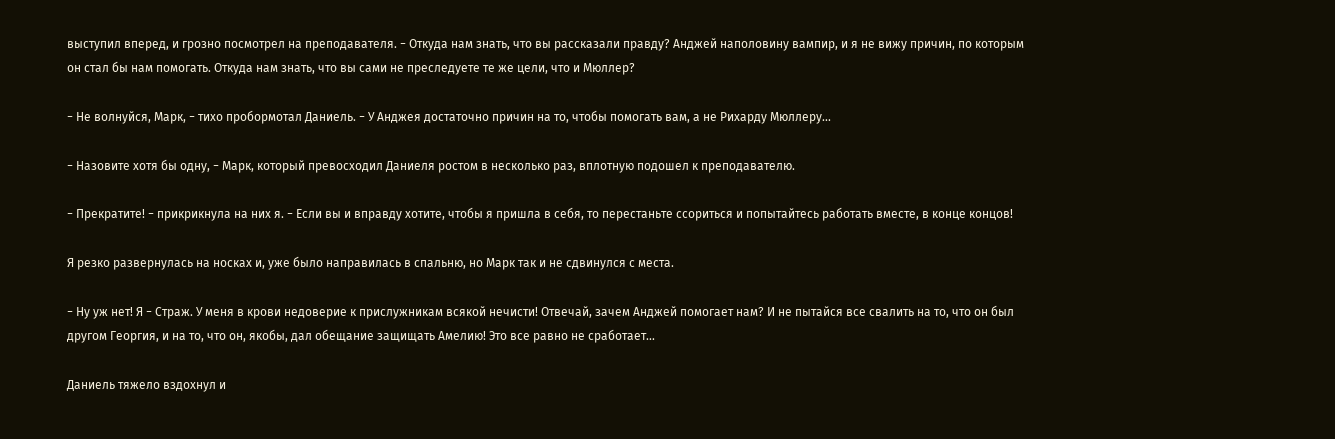выступил вперед, и грозно посмотрел на преподавателя. − Откуда нам знать, что вы рассказали правду? Анджей наполовину вампир, и я не вижу причин, по которым он стал бы нам помогать. Откуда нам знать, что вы сами не преследуете те же цели, что и Мюллер?

− Не волнуйся, Марк, − тихо пробормотал Даниель. − У Анджея достаточно причин на то, чтобы помогать вам, а не Рихарду Мюллеру...

− Назовите хотя бы одну, − Марк, который превосходил Даниеля ростом в несколько раз, вплотную подошел к преподавателю.

− Прекратите! − прикрикнула на них я. − Если вы и вправду хотите, чтобы я пришла в себя, то перестаньте ссориться и попытайтесь работать вместе, в конце концов!

Я резко развернулась на носках и, уже было направилась в спальню, но Марк так и не сдвинулся с места.

− Ну уж нет! Я − Страж. У меня в крови недоверие к прислужникам всякой нечисти! Отвечай, зачем Анджей помогает нам? И не пытайся все свалить на то, что он был другом Георгия, и на то, что он, якобы, дал обещание защищать Амелию! Это все равно не сработает...

Даниель тяжело вздохнул и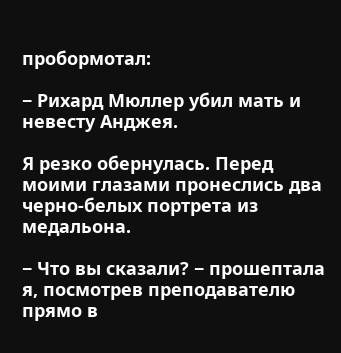пробормотал:

− Рихард Мюллер убил мать и невесту Анджея.

Я резко обернулась. Перед моими глазами пронеслись два черно-белых портрета из медальона.

− Что вы сказали? − прошептала я, посмотрев преподавателю прямо в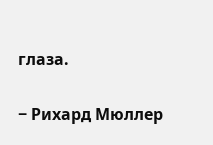глаза.

− Рихард Мюллер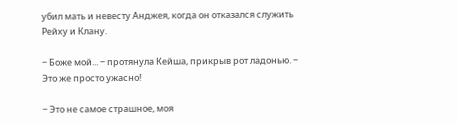убил мать и невесту Анджея, когда он отказался служить Рейху и Клану.

− Боже мой... − протянула Кейша, прикрыв рот ладонью. − Это же просто ужасно!

− Это не самое страшное, моя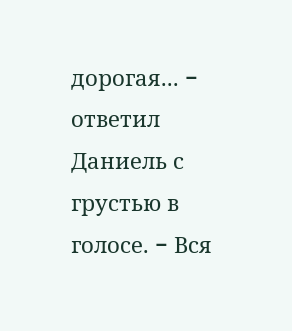дорогая... − ответил Даниель с грустью в голосе. − Вся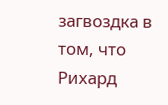загвоздка в том, что Рихард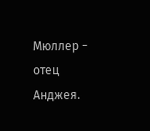Мюллер − отец Анджея.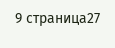9 страница27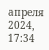апреля 2024, 17:34